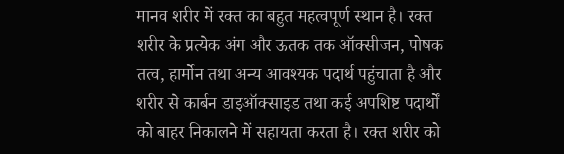मानव शरीर में रक्त का बहुत महत्वपूर्ण स्थान है। रक्त शरीर के प्रत्येक अंग और ऊतक तक ऑक्सीजन, पोषक तत्व, हार्मोन तथा अन्य आवश्यक पदार्थ पहुंचाता है और शरीर से कार्बन डाइऑक्साइड तथा कई अपशिष्ट पदार्थों को बाहर निकालने में सहायता करता है। रक्त शरीर को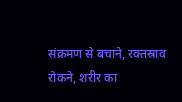संक्रमण से बचाने, रक्तस्राव रोकने, शरीर का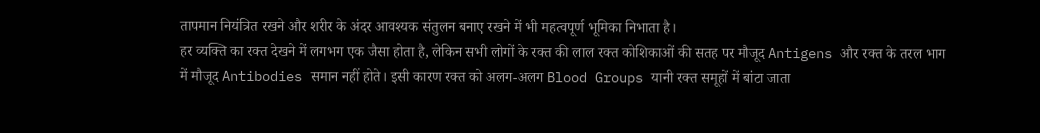तापमान नियंत्रित रखने और शरीर के अंदर आवश्यक संतुलन बनाए रखने में भी महत्वपूर्ण भूमिका निभाता है।
हर व्यक्ति का रक्त देखने में लगभग एक जैसा होता है, लेकिन सभी लोगों के रक्त की लाल रक्त कोशिकाओं की सतह पर मौजूद Antigens और रक्त के तरल भाग में मौजूद Antibodies समान नहीं होते। इसी कारण रक्त को अलग-अलग Blood Groups यानी रक्त समूहों में बांटा जाता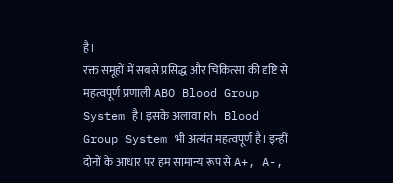है।
रक्त समूहों में सबसे प्रसिद्ध और चिकित्सा की दृष्टि से महत्वपूर्ण प्रणाली ABO Blood Group System है। इसके अलावा Rh Blood Group System भी अत्यंत महत्वपूर्ण है। इन्हीं दोनों के आधार पर हम सामान्य रूप से A+, A-,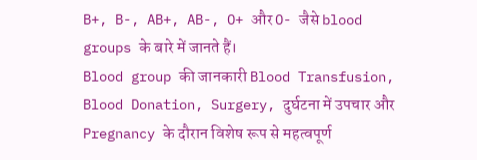B+, B-, AB+, AB-, O+ और O- जैसे blood groups के बारे में जानते हैं।
Blood group की जानकारी Blood Transfusion, Blood Donation, Surgery, दुर्घटना में उपचार और Pregnancy के दौरान विशेष रूप से महत्वपूर्ण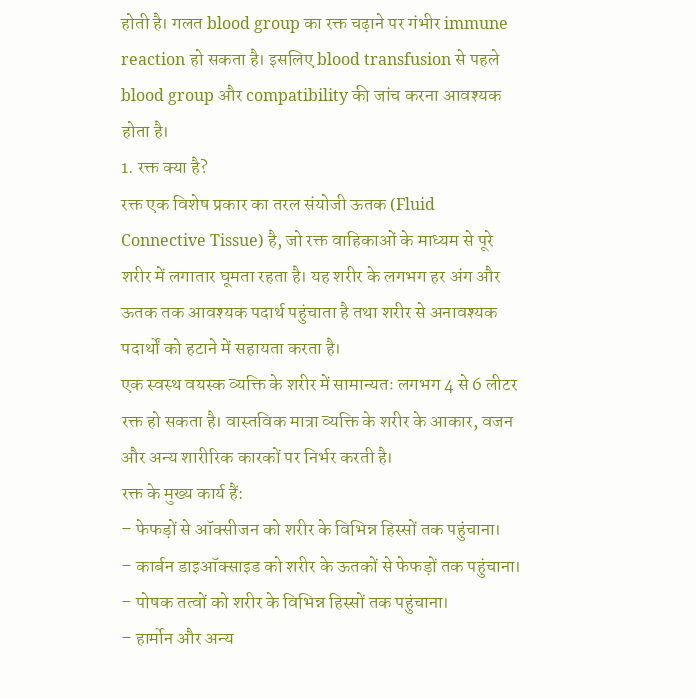होती है। गलत blood group का रक्त चढ़ाने पर गंभीर immune reaction हो सकता है। इसलिए blood transfusion से पहले blood group और compatibility की जांच करना आवश्यक होता है।
1. रक्त क्या है?
रक्त एक विशेष प्रकार का तरल संयोजी ऊतक (Fluid Connective Tissue) है, जो रक्त वाहिकाओं के माध्यम से पूरे शरीर में लगातार घूमता रहता है। यह शरीर के लगभग हर अंग और ऊतक तक आवश्यक पदार्थ पहुंचाता है तथा शरीर से अनावश्यक पदार्थों को हटाने में सहायता करता है।
एक स्वस्थ वयस्क व्यक्ति के शरीर में सामान्यतः लगभग 4 से 6 लीटर रक्त हो सकता है। वास्तविक मात्रा व्यक्ति के शरीर के आकार, वजन और अन्य शारीरिक कारकों पर निर्भर करती है।
रक्त के मुख्य कार्य हैं:
– फेफड़ों से ऑक्सीजन को शरीर के विभिन्न हिस्सों तक पहुंचाना।
– कार्बन डाइऑक्साइड को शरीर के ऊतकों से फेफड़ों तक पहुंचाना।
– पोषक तत्वों को शरीर के विभिन्न हिस्सों तक पहुंचाना।
– हार्मोन और अन्य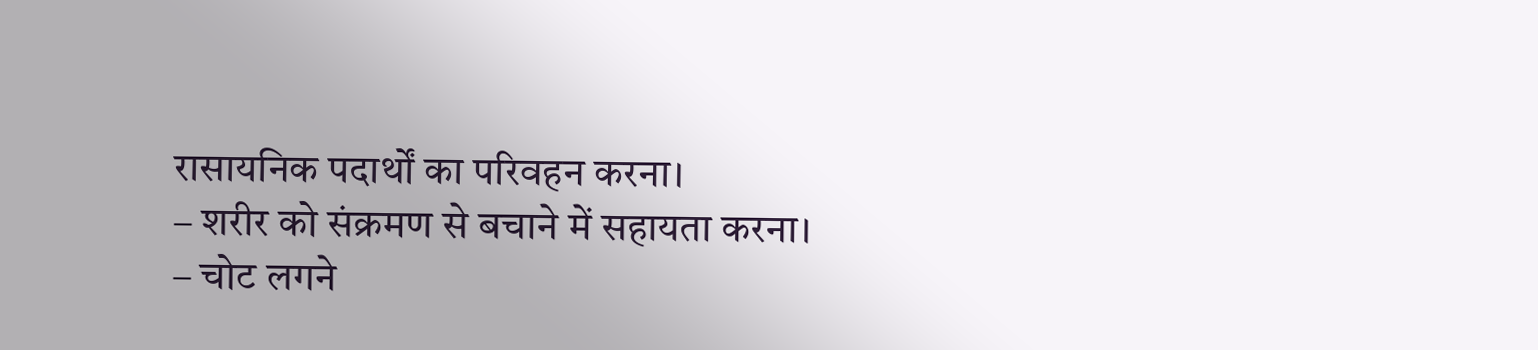रासायनिक पदार्थों का परिवहन करना।
– शरीर को संक्रमण से बचाने में सहायता करना।
– चोट लगने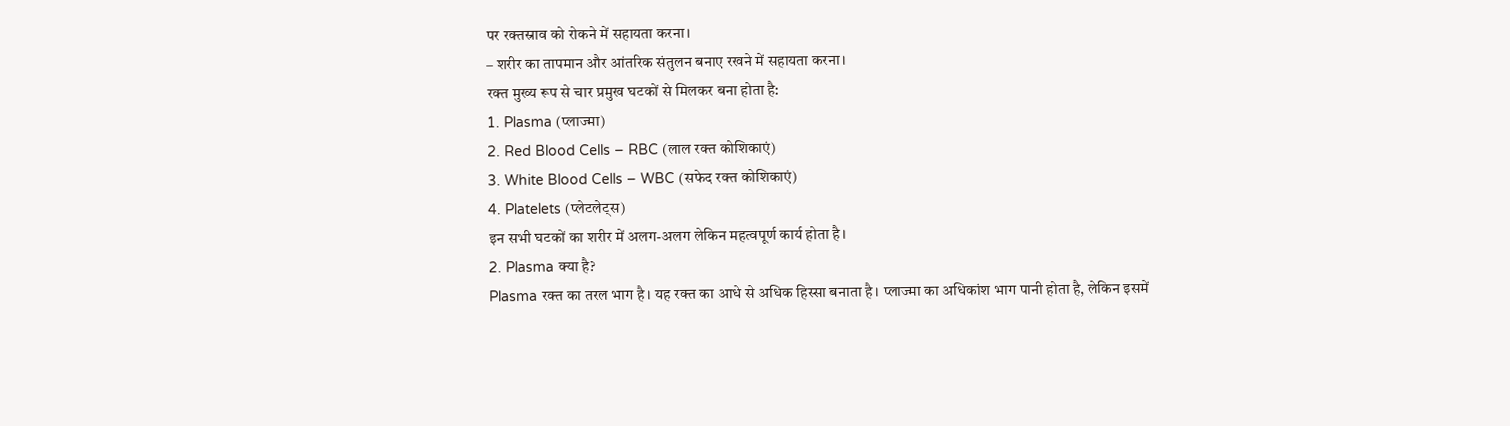पर रक्तस्राव को रोकने में सहायता करना।
– शरीर का तापमान और आंतरिक संतुलन बनाए रखने में सहायता करना।
रक्त मुख्य रूप से चार प्रमुख घटकों से मिलकर बना होता है:
1. Plasma (प्लाज्मा)
2. Red Blood Cells – RBC (लाल रक्त कोशिकाएं)
3. White Blood Cells – WBC (सफेद रक्त कोशिकाएं)
4. Platelets (प्लेटलेट्स)
इन सभी घटकों का शरीर में अलग-अलग लेकिन महत्वपूर्ण कार्य होता है।
2. Plasma क्या है?
Plasma रक्त का तरल भाग है। यह रक्त का आधे से अधिक हिस्सा बनाता है। प्लाज्मा का अधिकांश भाग पानी होता है, लेकिन इसमें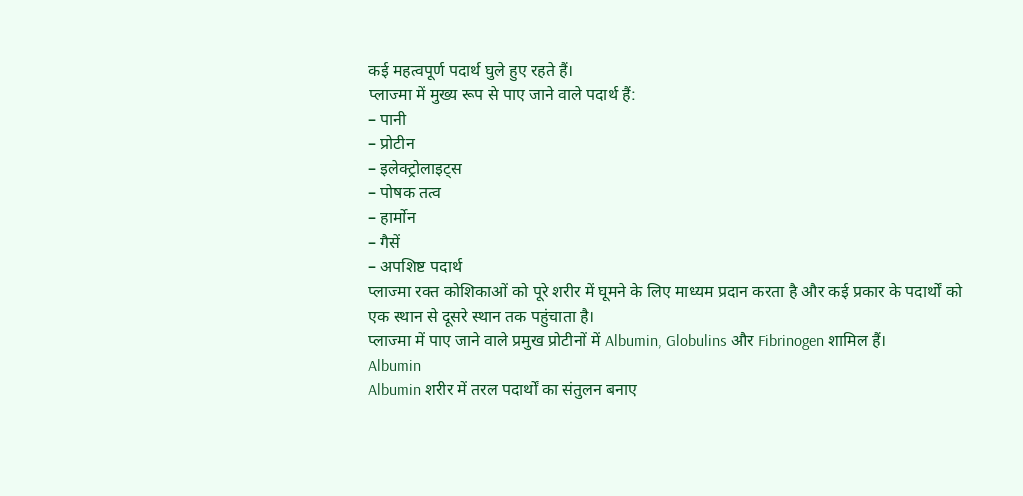कई महत्वपूर्ण पदार्थ घुले हुए रहते हैं।
प्लाज्मा में मुख्य रूप से पाए जाने वाले पदार्थ हैं:
– पानी
– प्रोटीन
– इलेक्ट्रोलाइट्स
– पोषक तत्व
– हार्मोन
– गैसें
– अपशिष्ट पदार्थ
प्लाज्मा रक्त कोशिकाओं को पूरे शरीर में घूमने के लिए माध्यम प्रदान करता है और कई प्रकार के पदार्थों को एक स्थान से दूसरे स्थान तक पहुंचाता है।
प्लाज्मा में पाए जाने वाले प्रमुख प्रोटीनों में Albumin, Globulins और Fibrinogen शामिल हैं।
Albumin
Albumin शरीर में तरल पदार्थों का संतुलन बनाए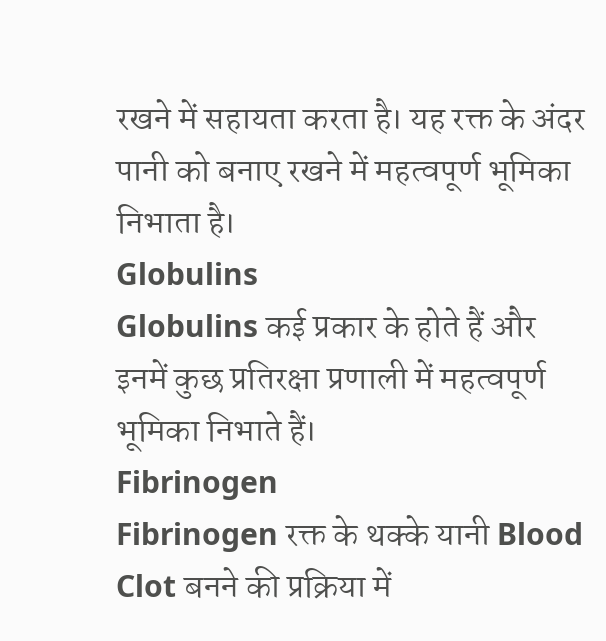रखने में सहायता करता है। यह रक्त के अंदर पानी को बनाए रखने में महत्वपूर्ण भूमिका निभाता है।
Globulins
Globulins कई प्रकार के होते हैं और इनमें कुछ प्रतिरक्षा प्रणाली में महत्वपूर्ण भूमिका निभाते हैं।
Fibrinogen
Fibrinogen रक्त के थक्के यानी Blood Clot बनने की प्रक्रिया में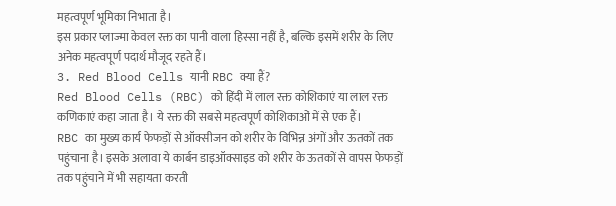महत्वपूर्ण भूमिका निभाता है।
इस प्रकार प्लाज्मा केवल रक्त का पानी वाला हिस्सा नहीं है, बल्कि इसमें शरीर के लिए अनेक महत्वपूर्ण पदार्थ मौजूद रहते हैं।
3. Red Blood Cells यानी RBC क्या हैं?
Red Blood Cells (RBC) को हिंदी में लाल रक्त कोशिकाएं या लाल रक्त कणिकाएं कहा जाता है। ये रक्त की सबसे महत्वपूर्ण कोशिकाओं में से एक हैं।
RBC का मुख्य कार्य फेफड़ों से ऑक्सीजन को शरीर के विभिन्न अंगों और ऊतकों तक पहुंचाना है। इसके अलावा ये कार्बन डाइऑक्साइड को शरीर के ऊतकों से वापस फेफड़ों तक पहुंचाने में भी सहायता करती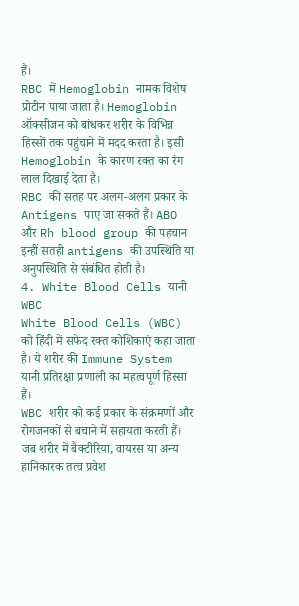हैं।
RBC में Hemoglobin नामक विशेष प्रोटीन पाया जाता है। Hemoglobin ऑक्सीजन को बांधकर शरीर के विभिन्न हिस्सों तक पहुंचाने में मदद करता है। इसी Hemoglobin के कारण रक्त का रंग लाल दिखाई देता है।
RBC की सतह पर अलग-अलग प्रकार के Antigens पाए जा सकते हैं। ABO और Rh blood group की पहचान इन्हीं सतही antigens की उपस्थिति या अनुपस्थिति से संबंधित होती है।
4. White Blood Cells यानी WBC
White Blood Cells (WBC) को हिंदी में सफेद रक्त कोशिकाएं कहा जाता है। ये शरीर की Immune System यानी प्रतिरक्षा प्रणाली का महत्वपूर्ण हिस्सा हैं।
WBC शरीर को कई प्रकार के संक्रमणों और रोगजनकों से बचाने में सहायता करती हैं। जब शरीर में बैक्टीरिया, वायरस या अन्य हानिकारक तत्व प्रवेश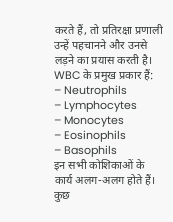करते हैं, तो प्रतिरक्षा प्रणाली उन्हें पहचानने और उनसे लड़ने का प्रयास करती है।
WBC के प्रमुख प्रकार हैं:
– Neutrophils
– Lymphocytes
– Monocytes
– Eosinophils
– Basophils
इन सभी कोशिकाओं के कार्य अलग-अलग होते हैं। कुछ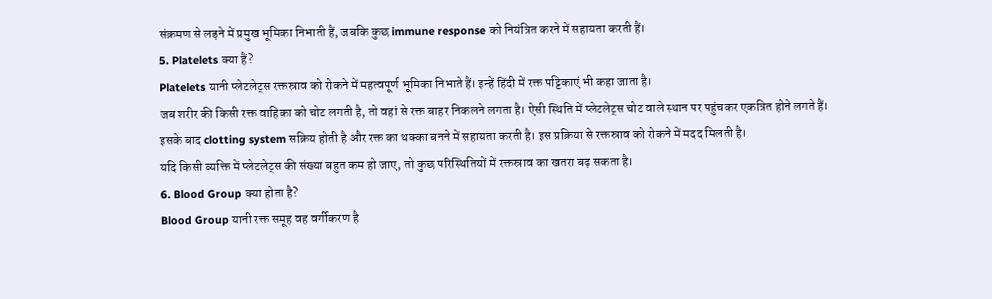संक्रमण से लड़ने में प्रमुख भूमिका निभाती हैं, जबकि कुछ immune response को नियंत्रित करने में सहायता करती हैं।
5. Platelets क्या हैं?
Platelets यानी प्लेटलेट्स रक्तस्राव को रोकने में महत्वपूर्ण भूमिका निभाते हैं। इन्हें हिंदी में रक्त पट्टिकाएं भी कहा जाता है।
जब शरीर की किसी रक्त वाहिका को चोट लगती है, तो वहां से रक्त बाहर निकलने लगता है। ऐसी स्थिति में प्लेटलेट्स चोट वाले स्थान पर पहुंचकर एकत्रित होने लगते हैं।
इसके बाद clotting system सक्रिय होती है और रक्त का थक्का बनने में सहायता करती है। इस प्रक्रिया से रक्तस्राव को रोकने में मदद मिलती है।
यदि किसी व्यक्ति में प्लेटलेट्स की संख्या बहुत कम हो जाए, तो कुछ परिस्थितियों में रक्तस्राव का खतरा बढ़ सकता है।
6. Blood Group क्या होता है?
Blood Group यानी रक्त समूह वह वर्गीकरण है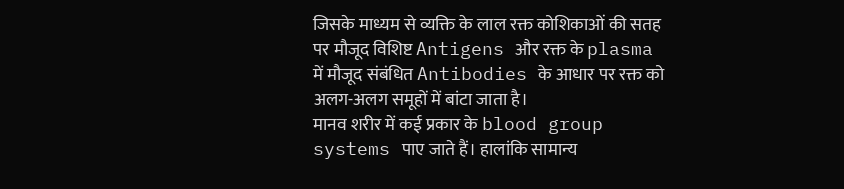जिसके माध्यम से व्यक्ति के लाल रक्त कोशिकाओं की सतह पर मौजूद विशिष्ट Antigens और रक्त के plasma में मौजूद संबंधित Antibodies के आधार पर रक्त को अलग-अलग समूहों में बांटा जाता है।
मानव शरीर में कई प्रकार के blood group systems पाए जाते हैं। हालांकि सामान्य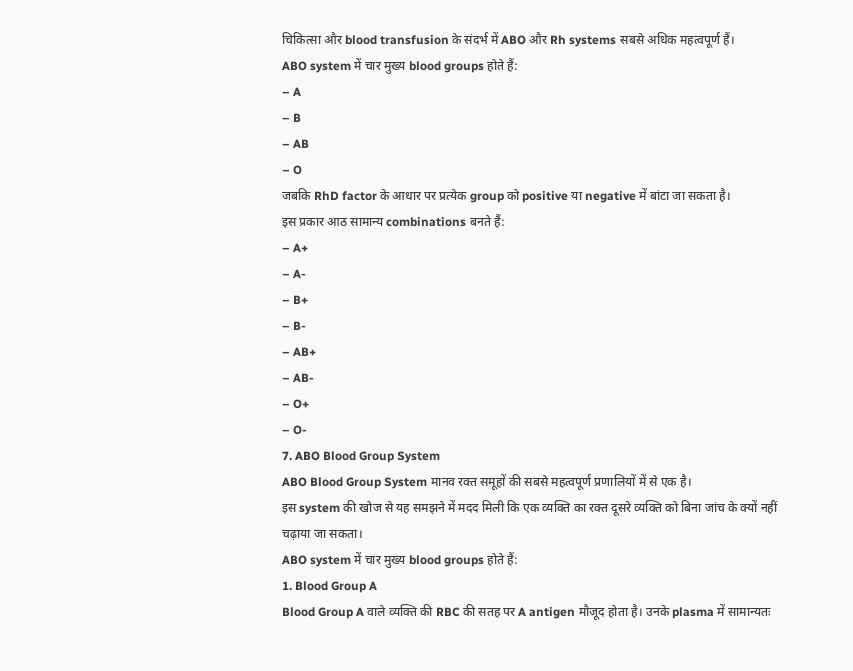चिकित्सा और blood transfusion के संदर्भ में ABO और Rh systems सबसे अधिक महत्वपूर्ण हैं।
ABO system में चार मुख्य blood groups होते हैं:
– A
– B
– AB
– O
जबकि RhD factor के आधार पर प्रत्येक group को positive या negative में बांटा जा सकता है।
इस प्रकार आठ सामान्य combinations बनते हैं:
– A+
– A-
– B+
– B-
– AB+
– AB-
– O+
– O-
7. ABO Blood Group System
ABO Blood Group System मानव रक्त समूहों की सबसे महत्वपूर्ण प्रणालियों में से एक है।
इस system की खोज से यह समझने में मदद मिली कि एक व्यक्ति का रक्त दूसरे व्यक्ति को बिना जांच के क्यों नहीं चढ़ाया जा सकता।
ABO system में चार मुख्य blood groups होते हैं:
1. Blood Group A
Blood Group A वाले व्यक्ति की RBC की सतह पर A antigen मौजूद होता है। उनके plasma में सामान्यतः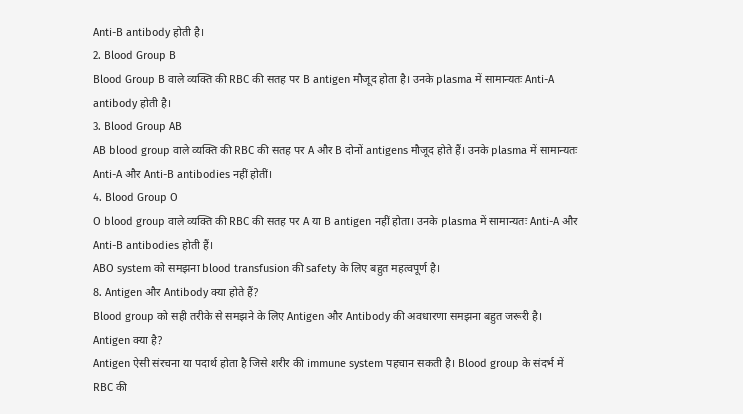Anti-B antibody होती है।
2. Blood Group B
Blood Group B वाले व्यक्ति की RBC की सतह पर B antigen मौजूद होता है। उनके plasma में सामान्यतः Anti-A antibody होती है।
3. Blood Group AB
AB blood group वाले व्यक्ति की RBC की सतह पर A और B दोनों antigens मौजूद होते हैं। उनके plasma में सामान्यतः Anti-A और Anti-B antibodies नहीं होतीं।
4. Blood Group O
O blood group वाले व्यक्ति की RBC की सतह पर A या B antigen नहीं होता। उनके plasma में सामान्यतः Anti-A और Anti-B antibodies होती हैं।
ABO system को समझना blood transfusion की safety के लिए बहुत महत्वपूर्ण है।
8. Antigen और Antibody क्या होते हैं?
Blood group को सही तरीके से समझने के लिए Antigen और Antibody की अवधारणा समझना बहुत जरूरी है।
Antigen क्या है?
Antigen ऐसी संरचना या पदार्थ होता है जिसे शरीर की immune system पहचान सकती है। Blood group के संदर्भ में RBC की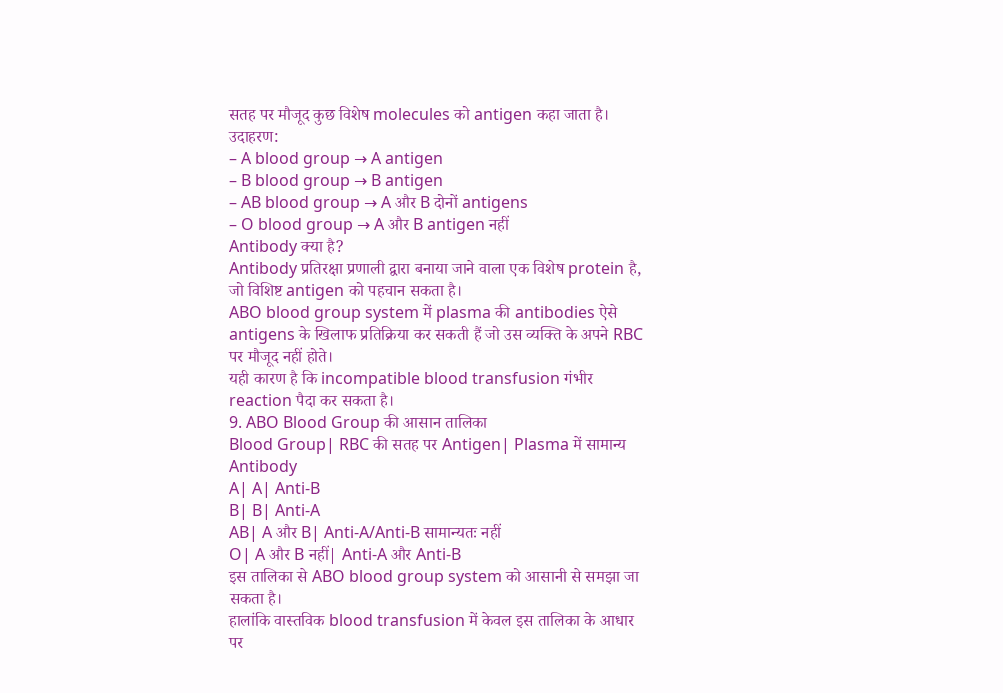सतह पर मौजूद कुछ विशेष molecules को antigen कहा जाता है।
उदाहरण:
– A blood group → A antigen
– B blood group → B antigen
– AB blood group → A और B दोनों antigens
– O blood group → A और B antigen नहीं
Antibody क्या है?
Antibody प्रतिरक्षा प्रणाली द्वारा बनाया जाने वाला एक विशेष protein है, जो विशिष्ट antigen को पहचान सकता है।
ABO blood group system में plasma की antibodies ऐसे antigens के खिलाफ प्रतिक्रिया कर सकती हैं जो उस व्यक्ति के अपने RBC पर मौजूद नहीं होते।
यही कारण है कि incompatible blood transfusion गंभीर reaction पैदा कर सकता है।
9. ABO Blood Group की आसान तालिका
Blood Group| RBC की सतह पर Antigen| Plasma में सामान्य Antibody
A| A| Anti-B
B| B| Anti-A
AB| A और B| Anti-A/Anti-B सामान्यतः नहीं
O| A और B नहीं| Anti-A और Anti-B
इस तालिका से ABO blood group system को आसानी से समझा जा सकता है।
हालांकि वास्तविक blood transfusion में केवल इस तालिका के आधार पर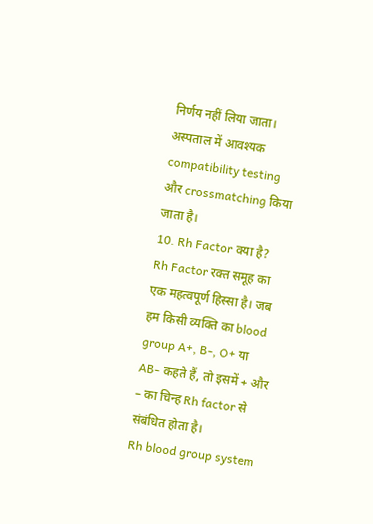निर्णय नहीं लिया जाता। अस्पताल में आवश्यक compatibility testing और crossmatching किया जाता है।
10. Rh Factor क्या है?
Rh Factor रक्त समूह का एक महत्वपूर्ण हिस्सा है। जब हम किसी व्यक्ति का blood group A+, B-, O+ या AB- कहते हैं, तो इसमें + और – का चिन्ह Rh factor से संबंधित होता है।
Rh blood group system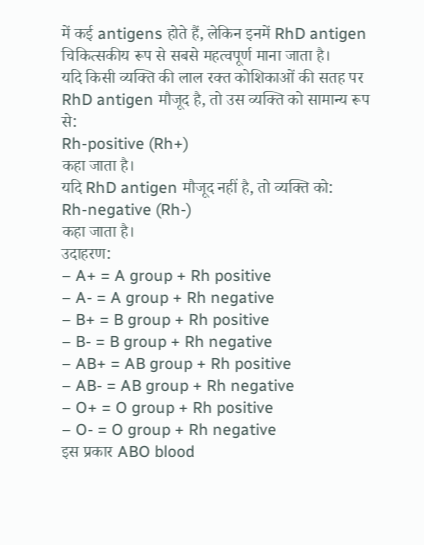में कई antigens होते हैं, लेकिन इनमें RhD antigen चिकित्सकीय रूप से सबसे महत्वपूर्ण माना जाता है।
यदि किसी व्यक्ति की लाल रक्त कोशिकाओं की सतह पर RhD antigen मौजूद है, तो उस व्यक्ति को सामान्य रूप से:
Rh-positive (Rh+)
कहा जाता है।
यदि RhD antigen मौजूद नहीं है, तो व्यक्ति को:
Rh-negative (Rh-)
कहा जाता है।
उदाहरण:
– A+ = A group + Rh positive
– A- = A group + Rh negative
– B+ = B group + Rh positive
– B- = B group + Rh negative
– AB+ = AB group + Rh positive
– AB- = AB group + Rh negative
– O+ = O group + Rh positive
– O- = O group + Rh negative
इस प्रकार ABO blood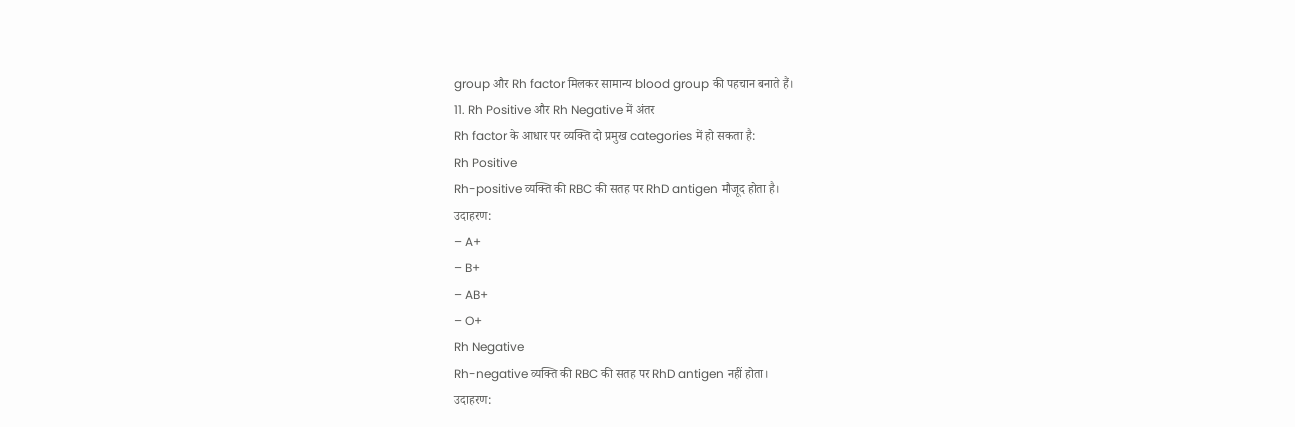group और Rh factor मिलकर सामान्य blood group की पहचान बनाते हैं।
11. Rh Positive और Rh Negative में अंतर
Rh factor के आधार पर व्यक्ति दो प्रमुख categories में हो सकता है:
Rh Positive
Rh-positive व्यक्ति की RBC की सतह पर RhD antigen मौजूद होता है।
उदाहरण:
– A+
– B+
– AB+
– O+
Rh Negative
Rh-negative व्यक्ति की RBC की सतह पर RhD antigen नहीं होता।
उदाहरण: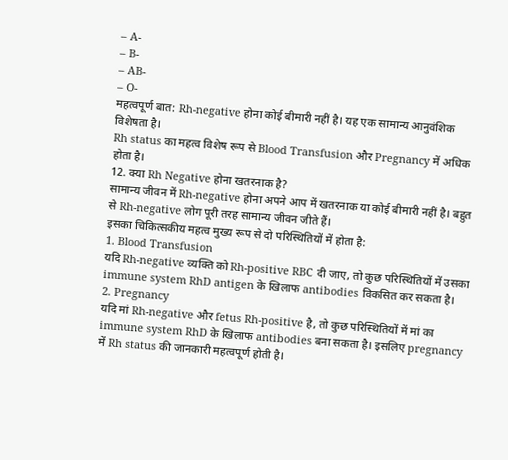– A-
– B-
– AB-
– O-
महत्वपूर्ण बात: Rh-negative होना कोई बीमारी नहीं है। यह एक सामान्य आनुवंशिक विशेषता है।
Rh status का महत्व विशेष रूप से Blood Transfusion और Pregnancy में अधिक होता है।
12. क्या Rh Negative होना खतरनाक है?
सामान्य जीवन में Rh-negative होना अपने आप में खतरनाक या कोई बीमारी नहीं है। बहुत से Rh-negative लोग पूरी तरह सामान्य जीवन जीते हैं।
इसका चिकित्सकीय महत्व मुख्य रूप से दो परिस्थितियों में होता है:
1. Blood Transfusion
यदि Rh-negative व्यक्ति को Rh-positive RBC दी जाए, तो कुछ परिस्थितियों में उसका immune system RhD antigen के खिलाफ antibodies विकसित कर सकता है।
2. Pregnancy
यदि मां Rh-negative और fetus Rh-positive है, तो कुछ परिस्थितियों में मां का immune system RhD के खिलाफ antibodies बना सकता है। इसलिए pregnancy में Rh status की जानकारी महत्वपूर्ण होती है।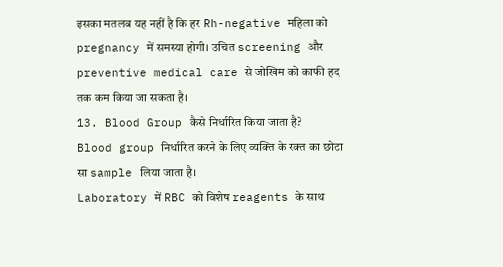इसका मतलब यह नहीं है कि हर Rh-negative महिला को pregnancy में समस्या होगी। उचित screening और preventive medical care से जोखिम को काफी हद तक कम किया जा सकता है।
13. Blood Group कैसे निर्धारित किया जाता है?
Blood group निर्धारित करने के लिए व्यक्ति के रक्त का छोटा सा sample लिया जाता है।
Laboratory में RBC को विशेष reagents के साथ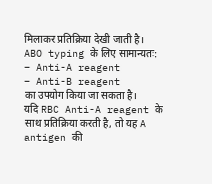मिलाकर प्रतिक्रिया देखी जाती है।
ABO typing के लिए सामान्यतः:
– Anti-A reagent
– Anti-B reagent
का उपयोग किया जा सकता है।
यदि RBC Anti-A reagent के साथ प्रतिक्रिया करती है, तो यह A antigen की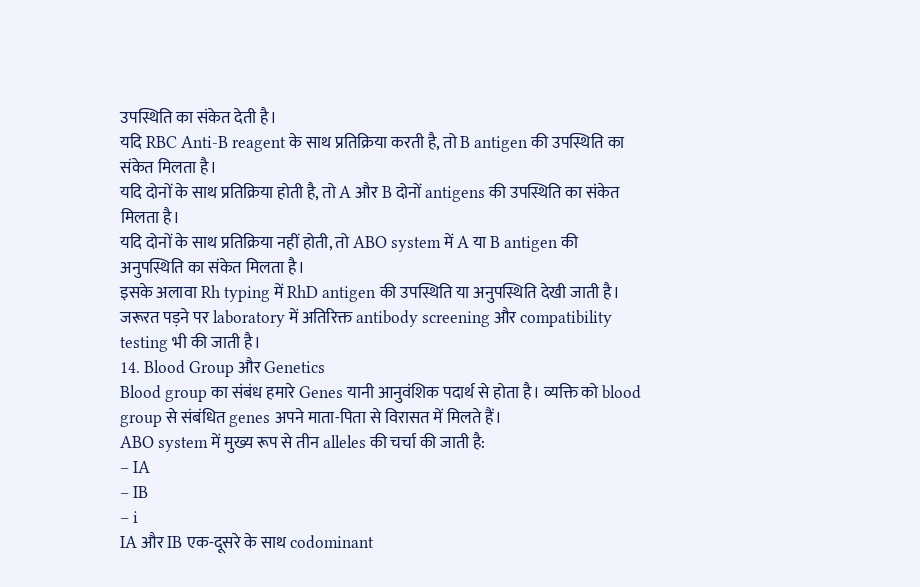उपस्थिति का संकेत देती है।
यदि RBC Anti-B reagent के साथ प्रतिक्रिया करती है, तो B antigen की उपस्थिति का संकेत मिलता है।
यदि दोनों के साथ प्रतिक्रिया होती है, तो A और B दोनों antigens की उपस्थिति का संकेत मिलता है।
यदि दोनों के साथ प्रतिक्रिया नहीं होती, तो ABO system में A या B antigen की अनुपस्थिति का संकेत मिलता है।
इसके अलावा Rh typing में RhD antigen की उपस्थिति या अनुपस्थिति देखी जाती है।
जरूरत पड़ने पर laboratory में अतिरिक्त antibody screening और compatibility testing भी की जाती है।
14. Blood Group और Genetics
Blood group का संबंध हमारे Genes यानी आनुवंशिक पदार्थ से होता है। व्यक्ति को blood group से संबंधित genes अपने माता-पिता से विरासत में मिलते हैं।
ABO system में मुख्य रूप से तीन alleles की चर्चा की जाती है:
– IA
– IB
– i
IA और IB एक-दूसरे के साथ codominant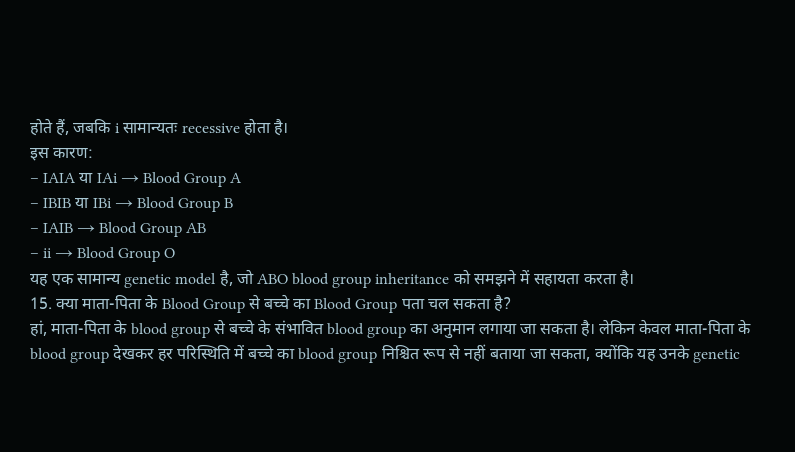होते हैं, जबकि i सामान्यतः recessive होता है।
इस कारण:
– IAIA या IAi → Blood Group A
– IBIB या IBi → Blood Group B
– IAIB → Blood Group AB
– ii → Blood Group O
यह एक सामान्य genetic model है, जो ABO blood group inheritance को समझने में सहायता करता है।
15. क्या माता-पिता के Blood Group से बच्चे का Blood Group पता चल सकता है?
हां, माता-पिता के blood group से बच्चे के संभावित blood group का अनुमान लगाया जा सकता है। लेकिन केवल माता-पिता के blood group देखकर हर परिस्थिति में बच्चे का blood group निश्चित रूप से नहीं बताया जा सकता, क्योंकि यह उनके genetic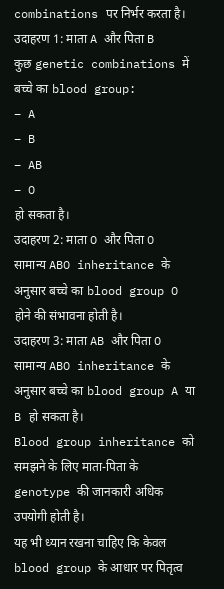combinations पर निर्भर करता है।
उदाहरण 1: माता A और पिता B
कुछ genetic combinations में बच्चे का blood group:
– A
– B
– AB
– O
हो सकता है।
उदाहरण 2: माता O और पिता O
सामान्य ABO inheritance के अनुसार बच्चे का blood group O होने की संभावना होती है।
उदाहरण 3: माता AB और पिता O
सामान्य ABO inheritance के अनुसार बच्चे का blood group A या B हो सकता है।
Blood group inheritance को समझने के लिए माता-पिता के genotype की जानकारी अधिक उपयोगी होती है।
यह भी ध्यान रखना चाहिए कि केवल blood group के आधार पर पितृत्व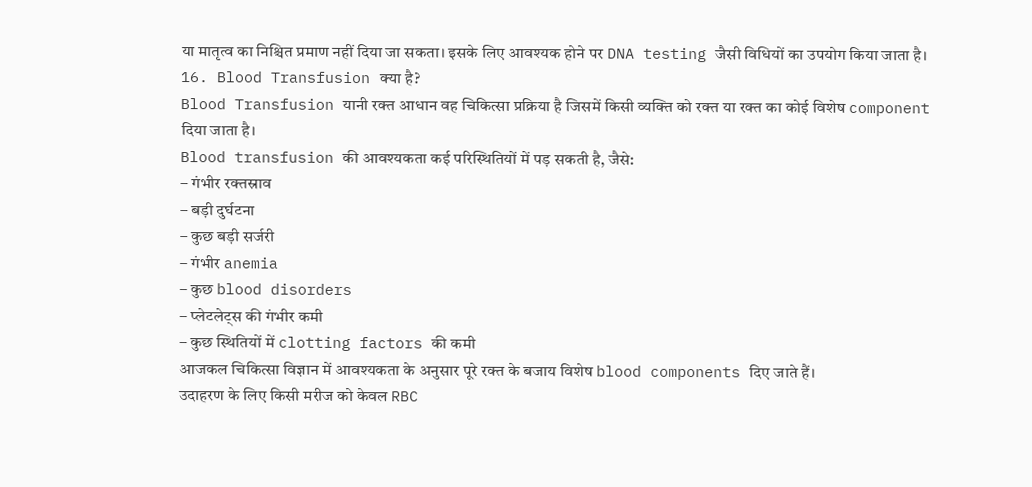या मातृत्व का निश्चित प्रमाण नहीं दिया जा सकता। इसके लिए आवश्यक होने पर DNA testing जैसी विधियों का उपयोग किया जाता है।
16. Blood Transfusion क्या है?
Blood Transfusion यानी रक्त आधान वह चिकित्सा प्रक्रिया है जिसमें किसी व्यक्ति को रक्त या रक्त का कोई विशेष component दिया जाता है।
Blood transfusion की आवश्यकता कई परिस्थितियों में पड़ सकती है, जैसे:
– गंभीर रक्तस्राव
– बड़ी दुर्घटना
– कुछ बड़ी सर्जरी
– गंभीर anemia
– कुछ blood disorders
– प्लेटलेट्स की गंभीर कमी
– कुछ स्थितियों में clotting factors की कमी
आजकल चिकित्सा विज्ञान में आवश्यकता के अनुसार पूरे रक्त के बजाय विशेष blood components दिए जाते हैं।
उदाहरण के लिए किसी मरीज को केवल RBC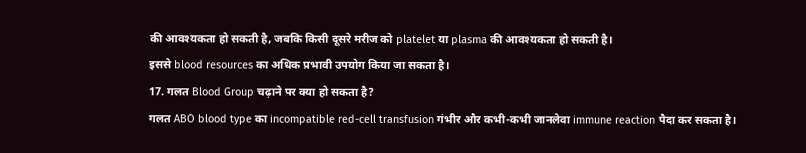की आवश्यकता हो सकती है, जबकि किसी दूसरे मरीज को platelet या plasma की आवश्यकता हो सकती है।
इससे blood resources का अधिक प्रभावी उपयोग किया जा सकता है।
17. गलत Blood Group चढ़ाने पर क्या हो सकता है?
गलत ABO blood type का incompatible red-cell transfusion गंभीर और कभी-कभी जानलेवा immune reaction पैदा कर सकता है।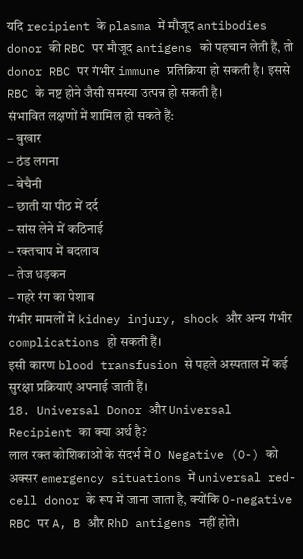यदि recipient के plasma में मौजूद antibodies donor की RBC पर मौजूद antigens को पहचान लेती हैं, तो donor RBC पर गंभीर immune प्रतिक्रिया हो सकती है। इससे RBC के नष्ट होने जैसी समस्या उत्पन्न हो सकती है।
संभावित लक्षणों में शामिल हो सकते हैं:
– बुखार
– ठंड लगना
– बेचैनी
– छाती या पीठ में दर्द
– सांस लेने में कठिनाई
– रक्तचाप में बदलाव
– तेज धड़कन
– गहरे रंग का पेशाब
गंभीर मामलों में kidney injury, shock और अन्य गंभीर complications हो सकती हैं।
इसी कारण blood transfusion से पहले अस्पताल में कई सुरक्षा प्रक्रियाएं अपनाई जाती हैं।
18. Universal Donor और Universal Recipient का क्या अर्थ है?
लाल रक्त कोशिकाओं के संदर्भ में O Negative (O-) को अक्सर emergency situations में universal red-cell donor के रूप में जाना जाता है, क्योंकि O-negative RBC पर A, B और RhD antigens नहीं होते।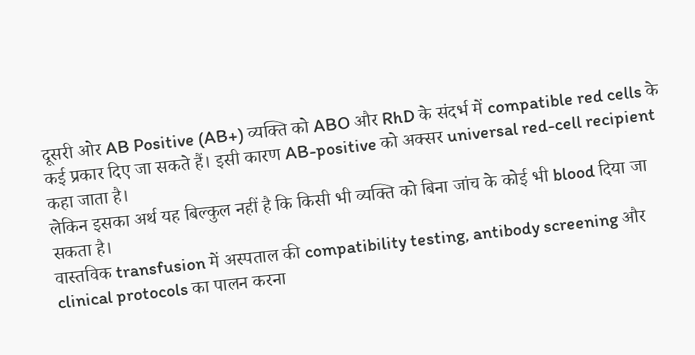दूसरी ओर AB Positive (AB+) व्यक्ति को ABO और RhD के संदर्भ में compatible red cells के कई प्रकार दिए जा सकते हैं। इसी कारण AB-positive को अक्सर universal red-cell recipient कहा जाता है।
लेकिन इसका अर्थ यह बिल्कुल नहीं है कि किसी भी व्यक्ति को बिना जांच के कोई भी blood दिया जा सकता है।
वास्तविक transfusion में अस्पताल की compatibility testing, antibody screening और clinical protocols का पालन करना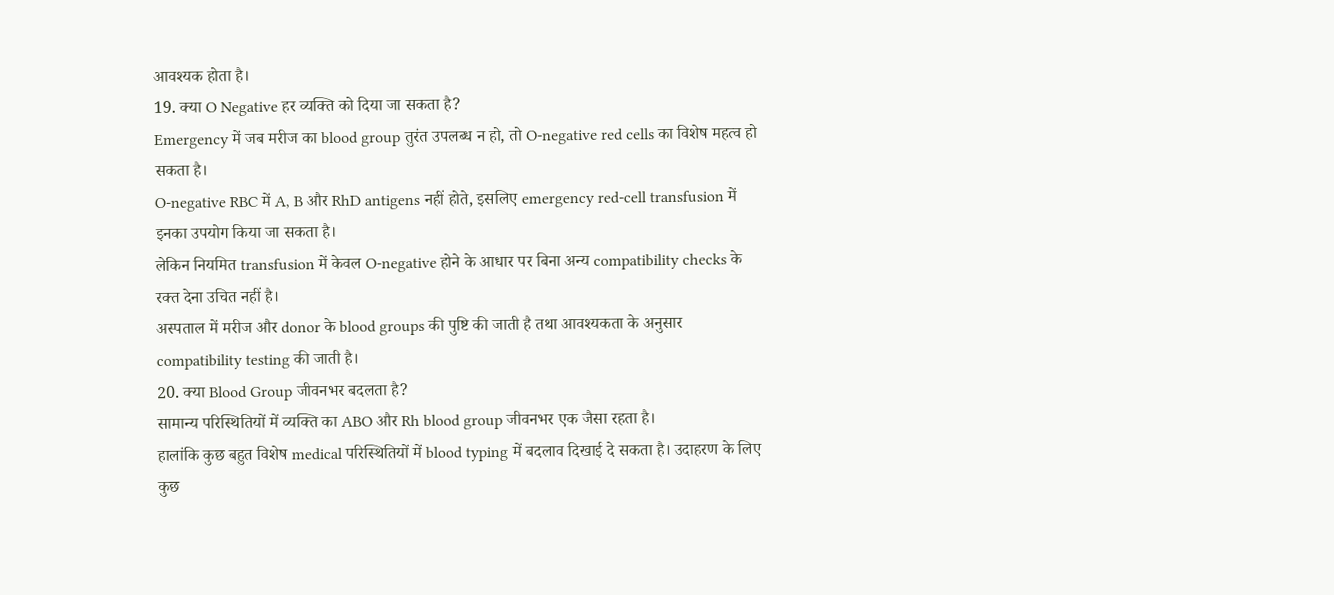आवश्यक होता है।
19. क्या O Negative हर व्यक्ति को दिया जा सकता है?
Emergency में जब मरीज का blood group तुरंत उपलब्ध न हो, तो O-negative red cells का विशेष महत्व हो सकता है।
O-negative RBC में A, B और RhD antigens नहीं होते, इसलिए emergency red-cell transfusion में इनका उपयोग किया जा सकता है।
लेकिन नियमित transfusion में केवल O-negative होने के आधार पर बिना अन्य compatibility checks के रक्त देना उचित नहीं है।
अस्पताल में मरीज और donor के blood groups की पुष्टि की जाती है तथा आवश्यकता के अनुसार compatibility testing की जाती है।
20. क्या Blood Group जीवनभर बदलता है?
सामान्य परिस्थितियों में व्यक्ति का ABO और Rh blood group जीवनभर एक जैसा रहता है।
हालांकि कुछ बहुत विशेष medical परिस्थितियों में blood typing में बदलाव दिखाई दे सकता है। उदाहरण के लिए कुछ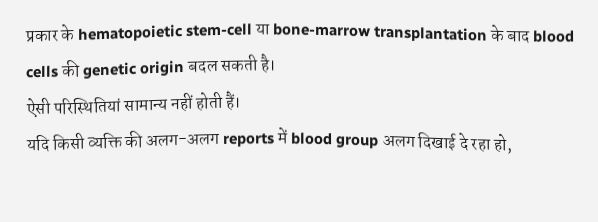प्रकार के hematopoietic stem-cell या bone-marrow transplantation के बाद blood cells की genetic origin बदल सकती है।
ऐसी परिस्थितियां सामान्य नहीं होती हैं।
यदि किसी व्यक्ति की अलग-अलग reports में blood group अलग दिखाई दे रहा हो,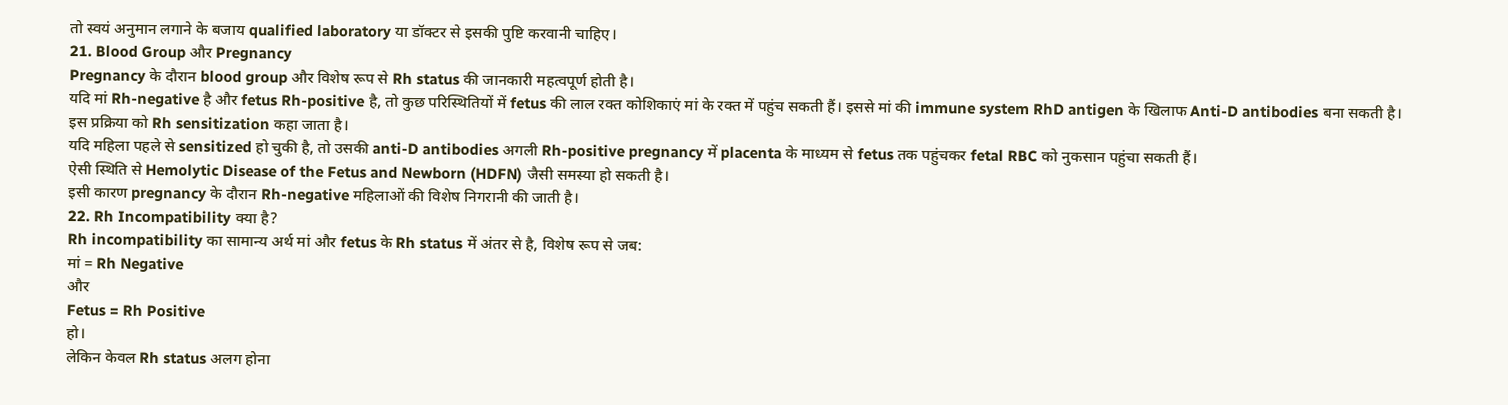तो स्वयं अनुमान लगाने के बजाय qualified laboratory या डॉक्टर से इसकी पुष्टि करवानी चाहिए।
21. Blood Group और Pregnancy
Pregnancy के दौरान blood group और विशेष रूप से Rh status की जानकारी महत्वपूर्ण होती है।
यदि मां Rh-negative है और fetus Rh-positive है, तो कुछ परिस्थितियों में fetus की लाल रक्त कोशिकाएं मां के रक्त में पहुंच सकती हैं। इससे मां की immune system RhD antigen के खिलाफ Anti-D antibodies बना सकती है। इस प्रक्रिया को Rh sensitization कहा जाता है।
यदि महिला पहले से sensitized हो चुकी है, तो उसकी anti-D antibodies अगली Rh-positive pregnancy में placenta के माध्यम से fetus तक पहुंचकर fetal RBC को नुकसान पहुंचा सकती हैं।
ऐसी स्थिति से Hemolytic Disease of the Fetus and Newborn (HDFN) जैसी समस्या हो सकती है।
इसी कारण pregnancy के दौरान Rh-negative महिलाओं की विशेष निगरानी की जाती है।
22. Rh Incompatibility क्या है?
Rh incompatibility का सामान्य अर्थ मां और fetus के Rh status में अंतर से है, विशेष रूप से जब:
मां = Rh Negative
और
Fetus = Rh Positive
हो।
लेकिन केवल Rh status अलग होना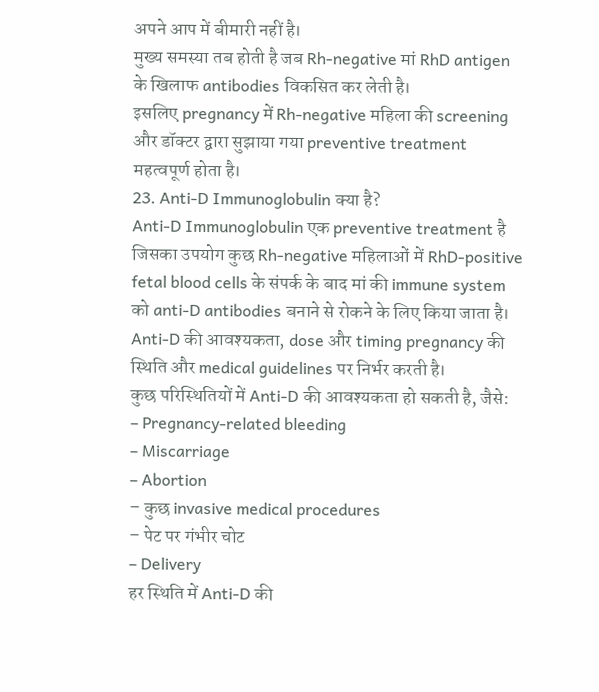अपने आप में बीमारी नहीं है।
मुख्य समस्या तब होती है जब Rh-negative मां RhD antigen के खिलाफ antibodies विकसित कर लेती है।
इसलिए pregnancy में Rh-negative महिला की screening और डॉक्टर द्वारा सुझाया गया preventive treatment महत्वपूर्ण होता है।
23. Anti-D Immunoglobulin क्या है?
Anti-D Immunoglobulin एक preventive treatment है जिसका उपयोग कुछ Rh-negative महिलाओं में RhD-positive fetal blood cells के संपर्क के बाद मां की immune system को anti-D antibodies बनाने से रोकने के लिए किया जाता है।
Anti-D की आवश्यकता, dose और timing pregnancy की स्थिति और medical guidelines पर निर्भर करती है।
कुछ परिस्थितियों में Anti-D की आवश्यकता हो सकती है, जैसे:
– Pregnancy-related bleeding
– Miscarriage
– Abortion
– कुछ invasive medical procedures
– पेट पर गंभीर चोट
– Delivery
हर स्थिति में Anti-D की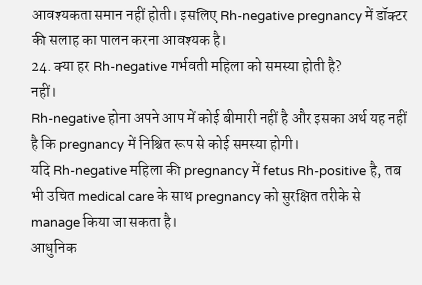आवश्यकता समान नहीं होती। इसलिए Rh-negative pregnancy में डॉक्टर की सलाह का पालन करना आवश्यक है।
24. क्या हर Rh-negative गर्भवती महिला को समस्या होती है?
नहीं।
Rh-negative होना अपने आप में कोई बीमारी नहीं है और इसका अर्थ यह नहीं है कि pregnancy में निश्चित रूप से कोई समस्या होगी।
यदि Rh-negative महिला की pregnancy में fetus Rh-positive है, तब भी उचित medical care के साथ pregnancy को सुरक्षित तरीके से manage किया जा सकता है।
आधुनिक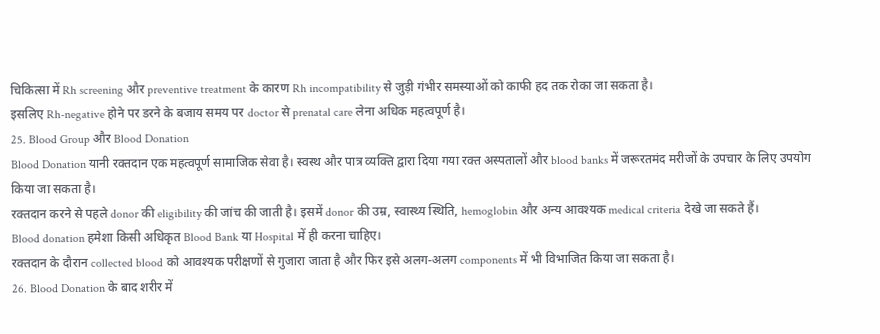चिकित्सा में Rh screening और preventive treatment के कारण Rh incompatibility से जुड़ी गंभीर समस्याओं को काफी हद तक रोका जा सकता है।
इसलिए Rh-negative होने पर डरने के बजाय समय पर doctor से prenatal care लेना अधिक महत्वपूर्ण है।
25. Blood Group और Blood Donation
Blood Donation यानी रक्तदान एक महत्वपूर्ण सामाजिक सेवा है। स्वस्थ और पात्र व्यक्ति द्वारा दिया गया रक्त अस्पतालों और blood banks में जरूरतमंद मरीजों के उपचार के लिए उपयोग किया जा सकता है।
रक्तदान करने से पहले donor की eligibility की जांच की जाती है। इसमें donor की उम्र, स्वास्थ्य स्थिति, hemoglobin और अन्य आवश्यक medical criteria देखे जा सकते हैं।
Blood donation हमेशा किसी अधिकृत Blood Bank या Hospital में ही करना चाहिए।
रक्तदान के दौरान collected blood को आवश्यक परीक्षणों से गुजारा जाता है और फिर इसे अलग-अलग components में भी विभाजित किया जा सकता है।
26. Blood Donation के बाद शरीर में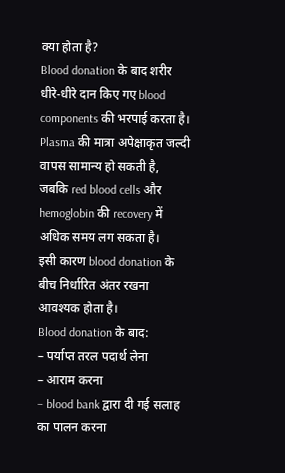क्या होता है?
Blood donation के बाद शरीर धीरे-धीरे दान किए गए blood components की भरपाई करता है।
Plasma की मात्रा अपेक्षाकृत जल्दी वापस सामान्य हो सकती है, जबकि red blood cells और hemoglobin की recovery में अधिक समय लग सकता है।
इसी कारण blood donation के बीच निर्धारित अंतर रखना आवश्यक होता है।
Blood donation के बाद:
– पर्याप्त तरल पदार्थ लेना
– आराम करना
– blood bank द्वारा दी गई सलाह का पालन करना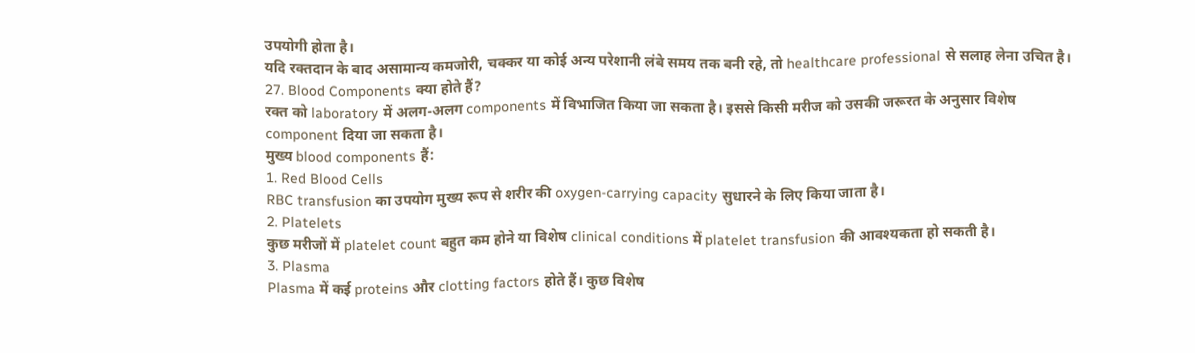उपयोगी होता है।
यदि रक्तदान के बाद असामान्य कमजोरी, चक्कर या कोई अन्य परेशानी लंबे समय तक बनी रहे, तो healthcare professional से सलाह लेना उचित है।
27. Blood Components क्या होते हैं?
रक्त को laboratory में अलग-अलग components में विभाजित किया जा सकता है। इससे किसी मरीज को उसकी जरूरत के अनुसार विशेष component दिया जा सकता है।
मुख्य blood components हैं:
1. Red Blood Cells
RBC transfusion का उपयोग मुख्य रूप से शरीर की oxygen-carrying capacity सुधारने के लिए किया जाता है।
2. Platelets
कुछ मरीजों में platelet count बहुत कम होने या विशेष clinical conditions में platelet transfusion की आवश्यकता हो सकती है।
3. Plasma
Plasma में कई proteins और clotting factors होते हैं। कुछ विशेष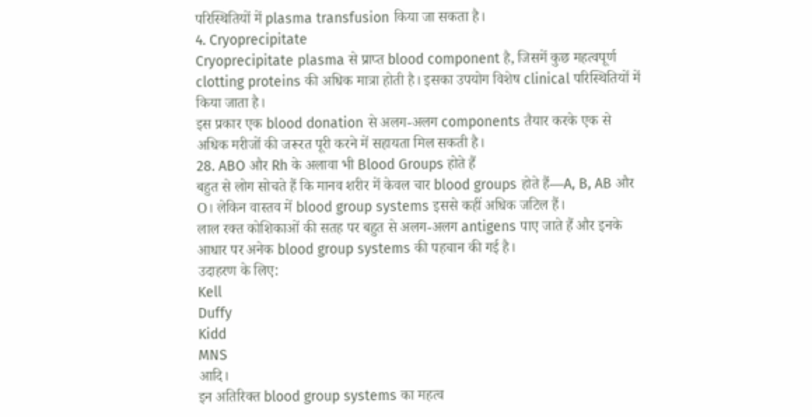परिस्थितियों में plasma transfusion किया जा सकता है।
4. Cryoprecipitate
Cryoprecipitate plasma से प्राप्त blood component है, जिसमें कुछ महत्वपूर्ण clotting proteins की अधिक मात्रा होती है। इसका उपयोग विशेष clinical परिस्थितियों में किया जाता है।
इस प्रकार एक blood donation से अलग-अलग components तैयार करके एक से अधिक मरीजों की जरूरत पूरी करने में सहायता मिल सकती है।
28. ABO और Rh के अलावा भी Blood Groups होते हैं
बहुत से लोग सोचते हैं कि मानव शरीर में केवल चार blood groups होते हैं—A, B, AB और O। लेकिन वास्तव में blood group systems इससे कहीं अधिक जटिल हैं।
लाल रक्त कोशिकाओं की सतह पर बहुत से अलग-अलग antigens पाए जाते हैं और इनके आधार पर अनेक blood group systems की पहचान की गई है।
उदाहरण के लिए:
Kell
Duffy
Kidd
MNS
आदि।
इन अतिरिक्त blood group systems का महत्व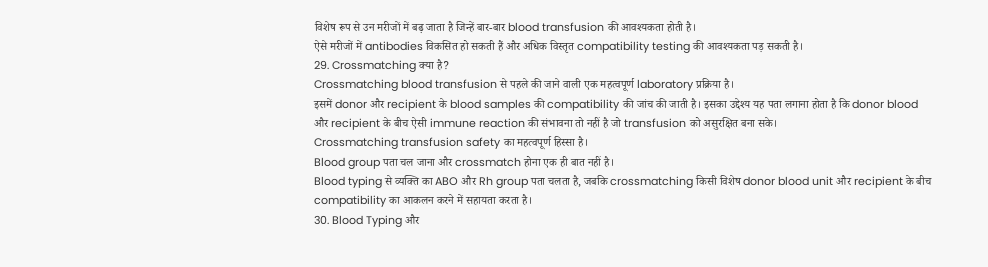विशेष रूप से उन मरीजों में बढ़ जाता है जिन्हें बार-बार blood transfusion की आवश्यकता होती है।
ऐसे मरीजों में antibodies विकसित हो सकती हैं और अधिक विस्तृत compatibility testing की आवश्यकता पड़ सकती है।
29. Crossmatching क्या है?
Crossmatching blood transfusion से पहले की जाने वाली एक महत्वपूर्ण laboratory प्रक्रिया है।
इसमें donor और recipient के blood samples की compatibility की जांच की जाती है। इसका उद्देश्य यह पता लगाना होता है कि donor blood और recipient के बीच ऐसी immune reaction की संभावना तो नहीं है जो transfusion को असुरक्षित बना सके।
Crossmatching transfusion safety का महत्वपूर्ण हिस्सा है।
Blood group पता चल जाना और crossmatch होना एक ही बात नहीं है।
Blood typing से व्यक्ति का ABO और Rh group पता चलता है, जबकि crossmatching किसी विशेष donor blood unit और recipient के बीच compatibility का आकलन करने में सहायता करता है।
30. Blood Typing और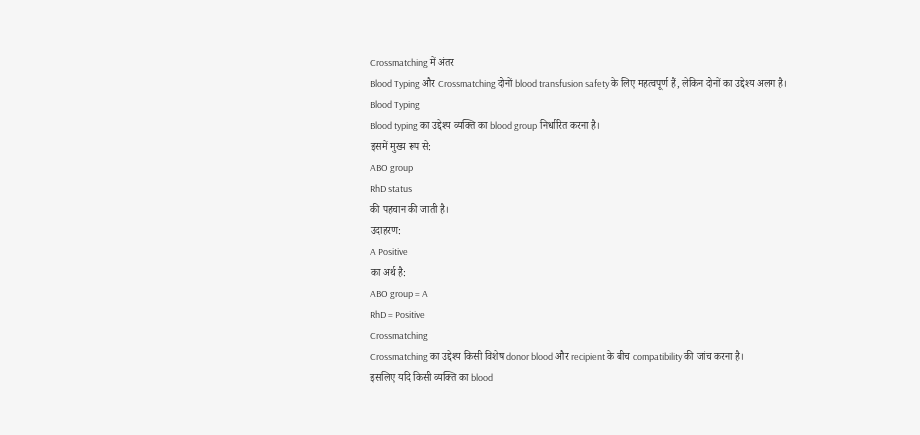Crossmatching में अंतर
Blood Typing और Crossmatching दोनों blood transfusion safety के लिए महत्वपूर्ण हैं, लेकिन दोनों का उद्देश्य अलग है।
Blood Typing
Blood typing का उद्देश्य व्यक्ति का blood group निर्धारित करना है।
इसमें मुख्य रूप से:
ABO group
RhD status
की पहचान की जाती है।
उदाहरण:
A Positive
का अर्थ है:
ABO group = A
RhD = Positive
Crossmatching
Crossmatching का उद्देश्य किसी विशेष donor blood और recipient के बीच compatibility की जांच करना है।
इसलिए यदि किसी व्यक्ति का blood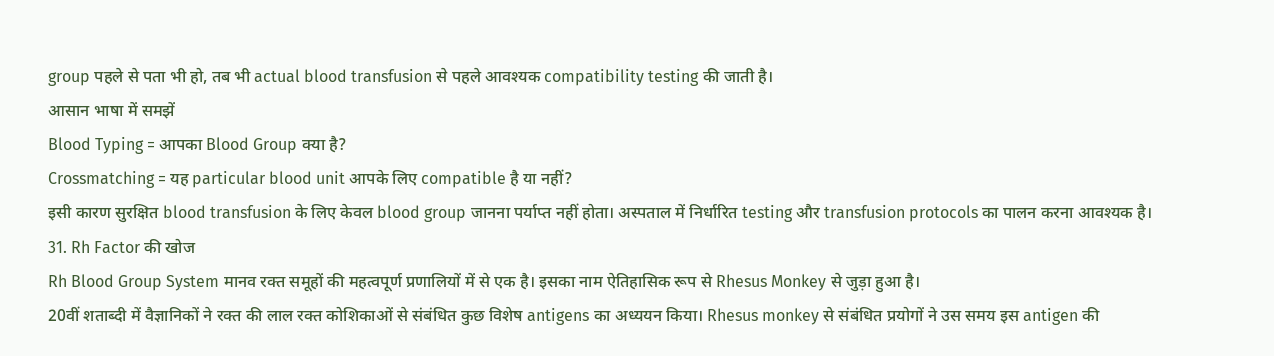group पहले से पता भी हो, तब भी actual blood transfusion से पहले आवश्यक compatibility testing की जाती है।
आसान भाषा में समझें
Blood Typing = आपका Blood Group क्या है?
Crossmatching = यह particular blood unit आपके लिए compatible है या नहीं?
इसी कारण सुरक्षित blood transfusion के लिए केवल blood group जानना पर्याप्त नहीं होता। अस्पताल में निर्धारित testing और transfusion protocols का पालन करना आवश्यक है।
31. Rh Factor की खोज
Rh Blood Group System मानव रक्त समूहों की महत्वपूर्ण प्रणालियों में से एक है। इसका नाम ऐतिहासिक रूप से Rhesus Monkey से जुड़ा हुआ है।
20वीं शताब्दी में वैज्ञानिकों ने रक्त की लाल रक्त कोशिकाओं से संबंधित कुछ विशेष antigens का अध्ययन किया। Rhesus monkey से संबंधित प्रयोगों ने उस समय इस antigen की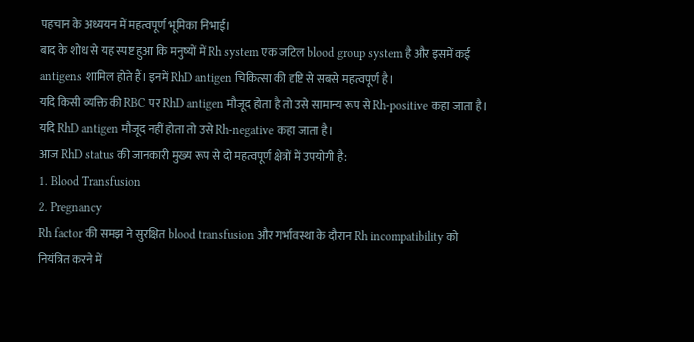पहचान के अध्ययन में महत्वपूर्ण भूमिका निभाई।
बाद के शोध से यह स्पष्ट हुआ कि मनुष्यों में Rh system एक जटिल blood group system है और इसमें कई antigens शामिल होते हैं। इनमें RhD antigen चिकित्सा की दृष्टि से सबसे महत्वपूर्ण है।
यदि किसी व्यक्ति की RBC पर RhD antigen मौजूद होता है तो उसे सामान्य रूप से Rh-positive कहा जाता है। यदि RhD antigen मौजूद नहीं होता तो उसे Rh-negative कहा जाता है।
आज RhD status की जानकारी मुख्य रूप से दो महत्वपूर्ण क्षेत्रों में उपयोगी है:
1. Blood Transfusion
2. Pregnancy
Rh factor की समझ ने सुरक्षित blood transfusion और गर्भावस्था के दौरान Rh incompatibility को नियंत्रित करने में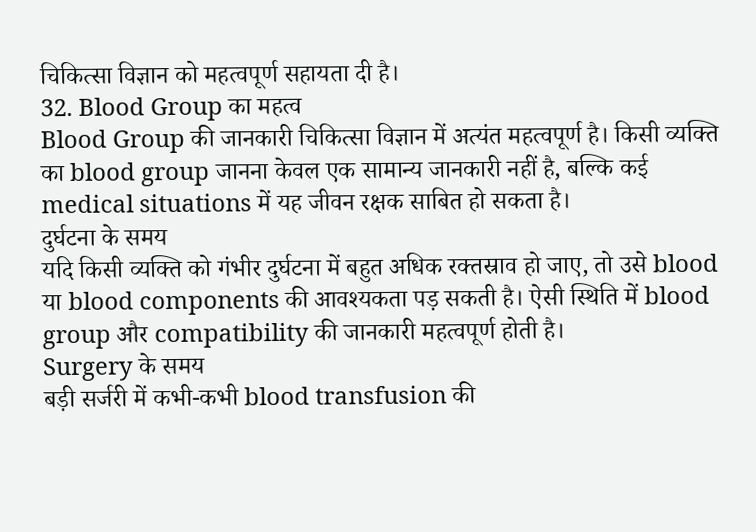चिकित्सा विज्ञान को महत्वपूर्ण सहायता दी है।
32. Blood Group का महत्व
Blood Group की जानकारी चिकित्सा विज्ञान में अत्यंत महत्वपूर्ण है। किसी व्यक्ति का blood group जानना केवल एक सामान्य जानकारी नहीं है, बल्कि कई medical situations में यह जीवन रक्षक साबित हो सकता है।
दुर्घटना के समय
यदि किसी व्यक्ति को गंभीर दुर्घटना में बहुत अधिक रक्तस्राव हो जाए, तो उसे blood या blood components की आवश्यकता पड़ सकती है। ऐसी स्थिति में blood group और compatibility की जानकारी महत्वपूर्ण होती है।
Surgery के समय
बड़ी सर्जरी में कभी-कभी blood transfusion की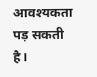आवश्यकता पड़ सकती है।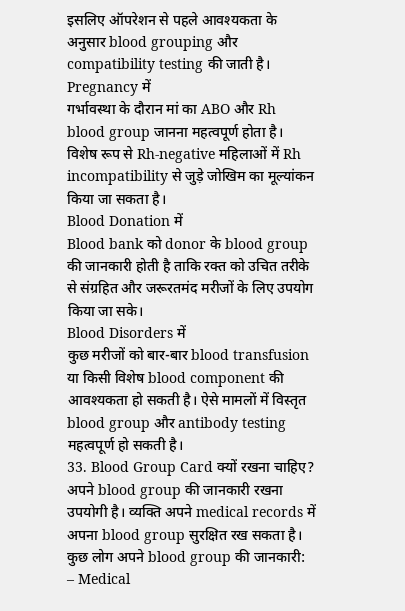इसलिए ऑपरेशन से पहले आवश्यकता के अनुसार blood grouping और compatibility testing की जाती है।
Pregnancy में
गर्भावस्था के दौरान मां का ABO और Rh blood group जानना महत्वपूर्ण होता है। विशेष रूप से Rh-negative महिलाओं में Rh incompatibility से जुड़े जोखिम का मूल्यांकन किया जा सकता है।
Blood Donation में
Blood bank को donor के blood group की जानकारी होती है ताकि रक्त को उचित तरीके से संग्रहित और जरूरतमंद मरीजों के लिए उपयोग किया जा सके।
Blood Disorders में
कुछ मरीजों को बार-बार blood transfusion या किसी विशेष blood component की आवश्यकता हो सकती है। ऐसे मामलों में विस्तृत blood group और antibody testing महत्वपूर्ण हो सकती है।
33. Blood Group Card क्यों रखना चाहिए?
अपने blood group की जानकारी रखना उपयोगी है। व्यक्ति अपने medical records में अपना blood group सुरक्षित रख सकता है।
कुछ लोग अपने blood group की जानकारी:
– Medical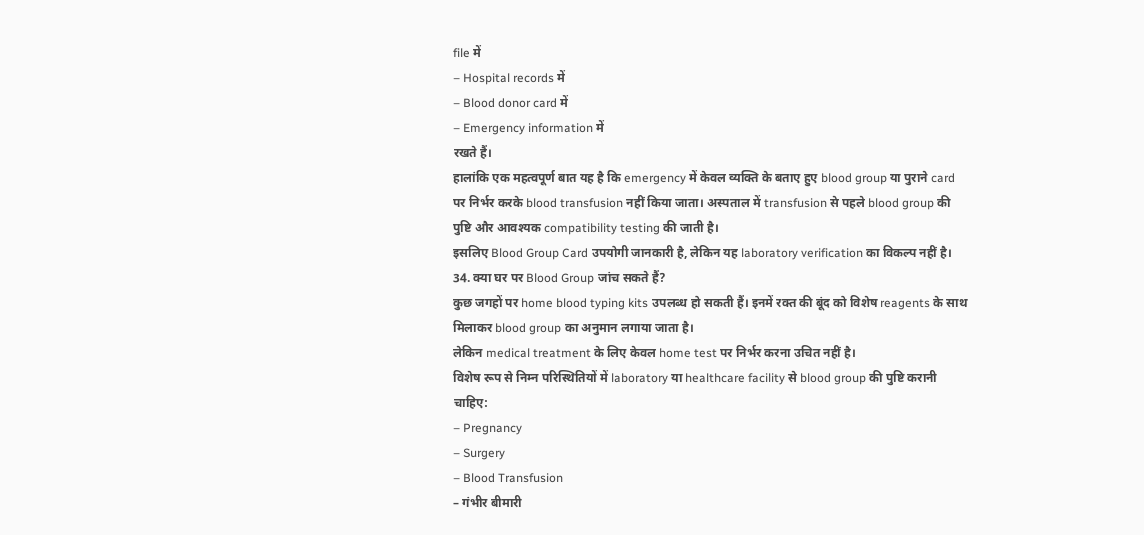file में
– Hospital records में
– Blood donor card में
– Emergency information में
रखते हैं।
हालांकि एक महत्वपूर्ण बात यह है कि emergency में केवल व्यक्ति के बताए हुए blood group या पुराने card पर निर्भर करके blood transfusion नहीं किया जाता। अस्पताल में transfusion से पहले blood group की पुष्टि और आवश्यक compatibility testing की जाती है।
इसलिए Blood Group Card उपयोगी जानकारी है, लेकिन यह laboratory verification का विकल्प नहीं है।
34. क्या घर पर Blood Group जांच सकते हैं?
कुछ जगहों पर home blood typing kits उपलब्ध हो सकती हैं। इनमें रक्त की बूंद को विशेष reagents के साथ मिलाकर blood group का अनुमान लगाया जाता है।
लेकिन medical treatment के लिए केवल home test पर निर्भर करना उचित नहीं है।
विशेष रूप से निम्न परिस्थितियों में laboratory या healthcare facility से blood group की पुष्टि करानी चाहिए:
– Pregnancy
– Surgery
– Blood Transfusion
– गंभीर बीमारी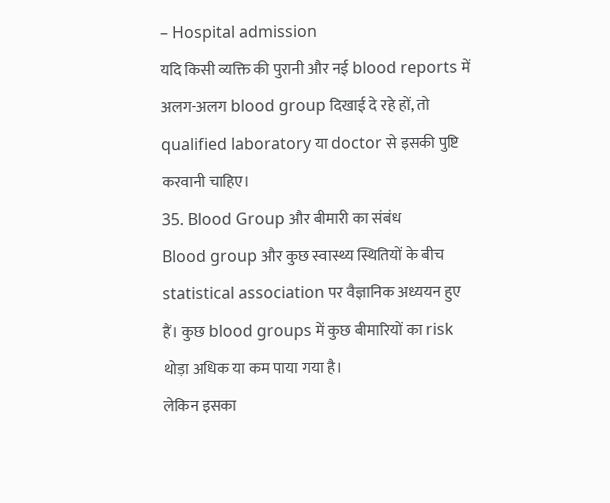– Hospital admission
यदि किसी व्यक्ति की पुरानी और नई blood reports में अलग-अलग blood group दिखाई दे रहे हों, तो qualified laboratory या doctor से इसकी पुष्टि करवानी चाहिए।
35. Blood Group और बीमारी का संबंध
Blood group और कुछ स्वास्थ्य स्थितियों के बीच statistical association पर वैज्ञानिक अध्ययन हुए हैं। कुछ blood groups में कुछ बीमारियों का risk थोड़ा अधिक या कम पाया गया है।
लेकिन इसका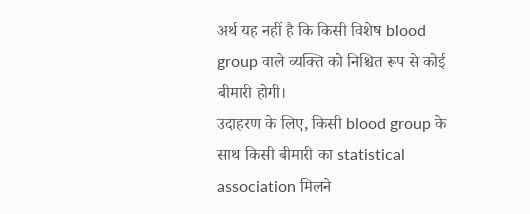अर्थ यह नहीं है कि किसी विशेष blood group वाले व्यक्ति को निश्चित रूप से कोई बीमारी होगी।
उदाहरण के लिए, किसी blood group के साथ किसी बीमारी का statistical association मिलने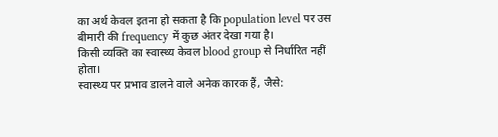का अर्थ केवल इतना हो सकता है कि population level पर उस बीमारी की frequency में कुछ अंतर देखा गया है।
किसी व्यक्ति का स्वास्थ्य केवल blood group से निर्धारित नहीं होता।
स्वास्थ्य पर प्रभाव डालने वाले अनेक कारक हैं, जैसे: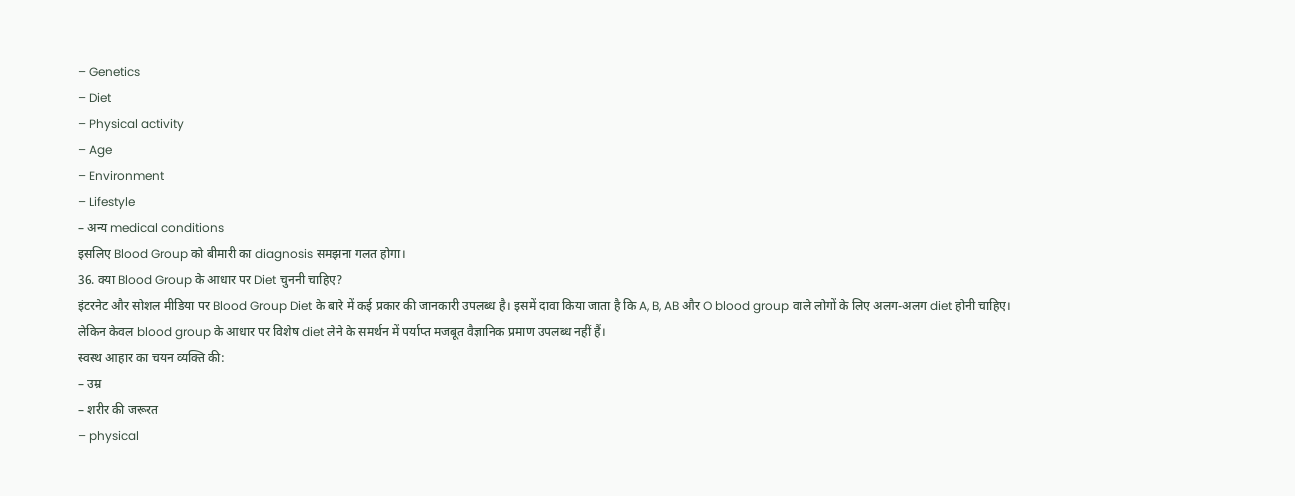– Genetics
– Diet
– Physical activity
– Age
– Environment
– Lifestyle
– अन्य medical conditions
इसलिए Blood Group को बीमारी का diagnosis समझना गलत होगा।
36. क्या Blood Group के आधार पर Diet चुननी चाहिए?
इंटरनेट और सोशल मीडिया पर Blood Group Diet के बारे में कई प्रकार की जानकारी उपलब्ध है। इसमें दावा किया जाता है कि A, B, AB और O blood group वाले लोगों के लिए अलग-अलग diet होनी चाहिए।
लेकिन केवल blood group के आधार पर विशेष diet लेने के समर्थन में पर्याप्त मजबूत वैज्ञानिक प्रमाण उपलब्ध नहीं हैं।
स्वस्थ आहार का चयन व्यक्ति की:
– उम्र
– शरीर की जरूरत
– physical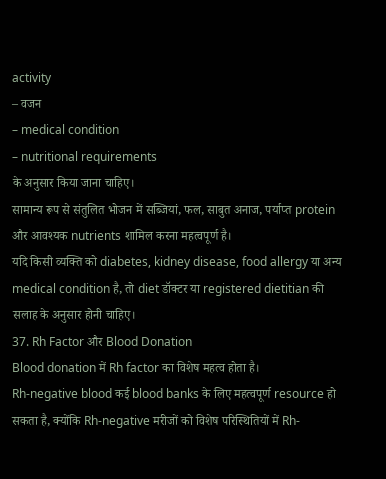activity
– वजन
– medical condition
– nutritional requirements
के अनुसार किया जाना चाहिए।
सामान्य रूप से संतुलित भोजन में सब्जियां, फल, साबुत अनाज, पर्याप्त protein और आवश्यक nutrients शामिल करना महत्वपूर्ण है।
यदि किसी व्यक्ति को diabetes, kidney disease, food allergy या अन्य medical condition है, तो diet डॉक्टर या registered dietitian की सलाह के अनुसार होनी चाहिए।
37. Rh Factor और Blood Donation
Blood donation में Rh factor का विशेष महत्व होता है।
Rh-negative blood कई blood banks के लिए महत्वपूर्ण resource हो सकता है, क्योंकि Rh-negative मरीजों को विशेष परिस्थितियों में Rh-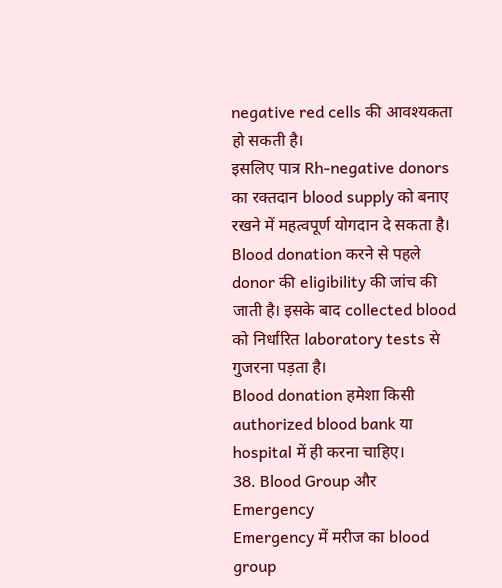negative red cells की आवश्यकता हो सकती है।
इसलिए पात्र Rh-negative donors का रक्तदान blood supply को बनाए रखने में महत्वपूर्ण योगदान दे सकता है।
Blood donation करने से पहले donor की eligibility की जांच की जाती है। इसके बाद collected blood को निर्धारित laboratory tests से गुजरना पड़ता है।
Blood donation हमेशा किसी authorized blood bank या hospital में ही करना चाहिए।
38. Blood Group और Emergency
Emergency में मरीज का blood group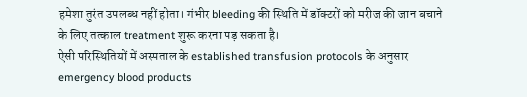हमेशा तुरंत उपलब्ध नहीं होता। गंभीर bleeding की स्थिति में डॉक्टरों को मरीज की जान बचाने के लिए तत्काल treatment शुरू करना पड़ सकता है।
ऐसी परिस्थितियों में अस्पताल के established transfusion protocols के अनुसार emergency blood products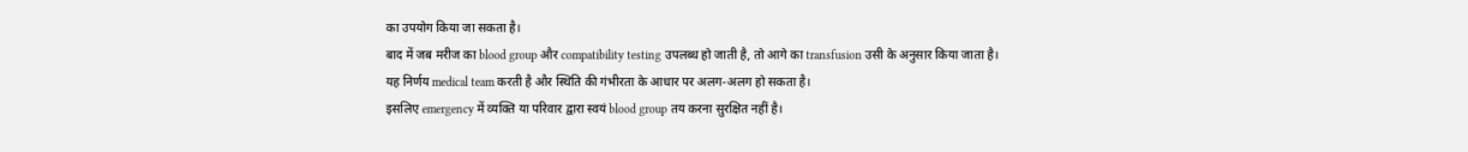का उपयोग किया जा सकता है।
बाद में जब मरीज का blood group और compatibility testing उपलब्ध हो जाती है, तो आगे का transfusion उसी के अनुसार किया जाता है।
यह निर्णय medical team करती है और स्थिति की गंभीरता के आधार पर अलग-अलग हो सकता है।
इसलिए emergency में व्यक्ति या परिवार द्वारा स्वयं blood group तय करना सुरक्षित नहीं है।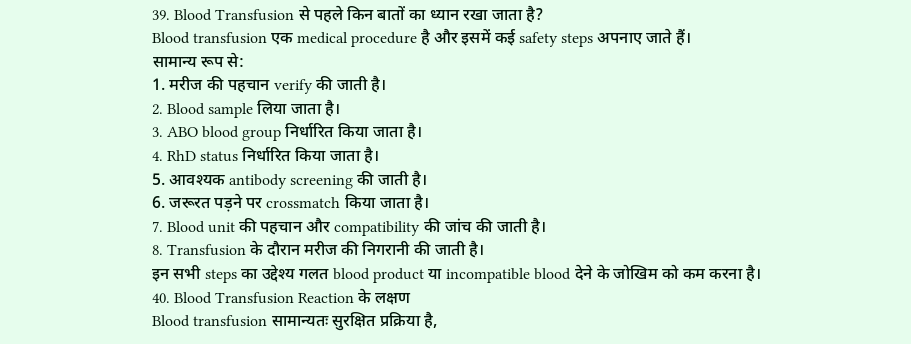39. Blood Transfusion से पहले किन बातों का ध्यान रखा जाता है?
Blood transfusion एक medical procedure है और इसमें कई safety steps अपनाए जाते हैं।
सामान्य रूप से:
1. मरीज की पहचान verify की जाती है।
2. Blood sample लिया जाता है।
3. ABO blood group निर्धारित किया जाता है।
4. RhD status निर्धारित किया जाता है।
5. आवश्यक antibody screening की जाती है।
6. जरूरत पड़ने पर crossmatch किया जाता है।
7. Blood unit की पहचान और compatibility की जांच की जाती है।
8. Transfusion के दौरान मरीज की निगरानी की जाती है।
इन सभी steps का उद्देश्य गलत blood product या incompatible blood देने के जोखिम को कम करना है।
40. Blood Transfusion Reaction के लक्षण
Blood transfusion सामान्यतः सुरक्षित प्रक्रिया है,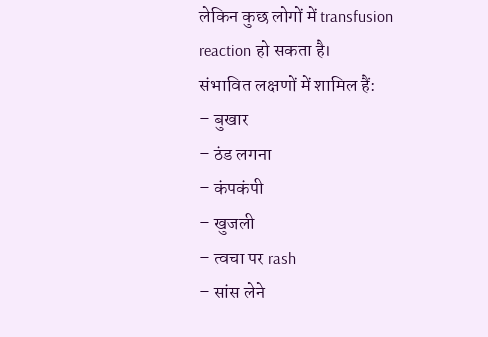लेकिन कुछ लोगों में transfusion reaction हो सकता है।
संभावित लक्षणों में शामिल हैं:
– बुखार
– ठंड लगना
– कंपकंपी
– खुजली
– त्वचा पर rash
– सांस लेने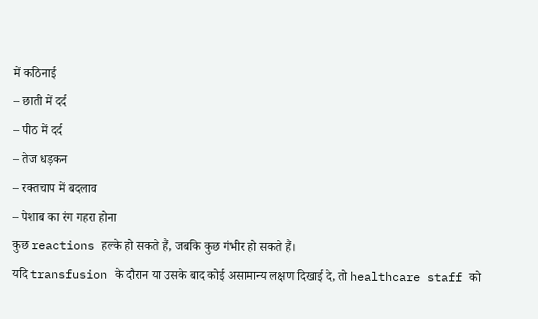में कठिनाई
– छाती में दर्द
– पीठ में दर्द
– तेज धड़कन
– रक्तचाप में बदलाव
– पेशाब का रंग गहरा होना
कुछ reactions हल्के हो सकते हैं, जबकि कुछ गंभीर हो सकते हैं।
यदि transfusion के दौरान या उसके बाद कोई असामान्य लक्षण दिखाई दे, तो healthcare staff को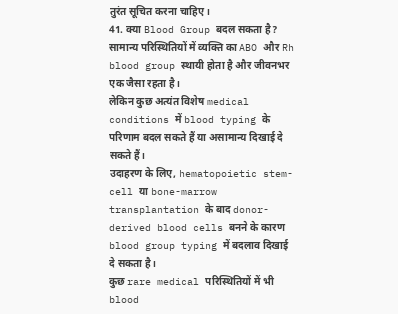तुरंत सूचित करना चाहिए।
41. क्या Blood Group बदल सकता है?
सामान्य परिस्थितियों में व्यक्ति का ABO और Rh blood group स्थायी होता है और जीवनभर एक जैसा रहता है।
लेकिन कुछ अत्यंत विशेष medical conditions में blood typing के परिणाम बदल सकते हैं या असामान्य दिखाई दे सकते हैं।
उदाहरण के लिए, hematopoietic stem-cell या bone-marrow transplantation के बाद donor-derived blood cells बनने के कारण blood group typing में बदलाव दिखाई दे सकता है।
कुछ rare medical परिस्थितियों में भी blood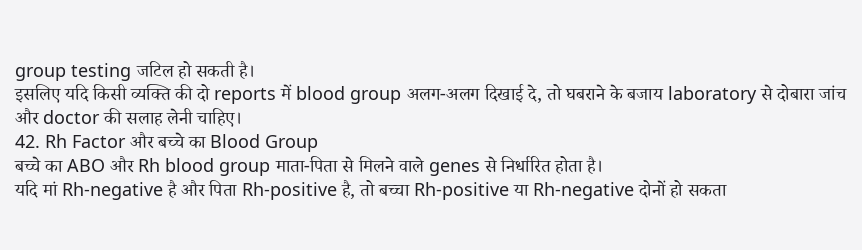group testing जटिल हो सकती है।
इसलिए यदि किसी व्यक्ति की दो reports में blood group अलग-अलग दिखाई दे, तो घबराने के बजाय laboratory से दोबारा जांच और doctor की सलाह लेनी चाहिए।
42. Rh Factor और बच्चे का Blood Group
बच्चे का ABO और Rh blood group माता-पिता से मिलने वाले genes से निर्धारित होता है।
यदि मां Rh-negative है और पिता Rh-positive है, तो बच्चा Rh-positive या Rh-negative दोनों हो सकता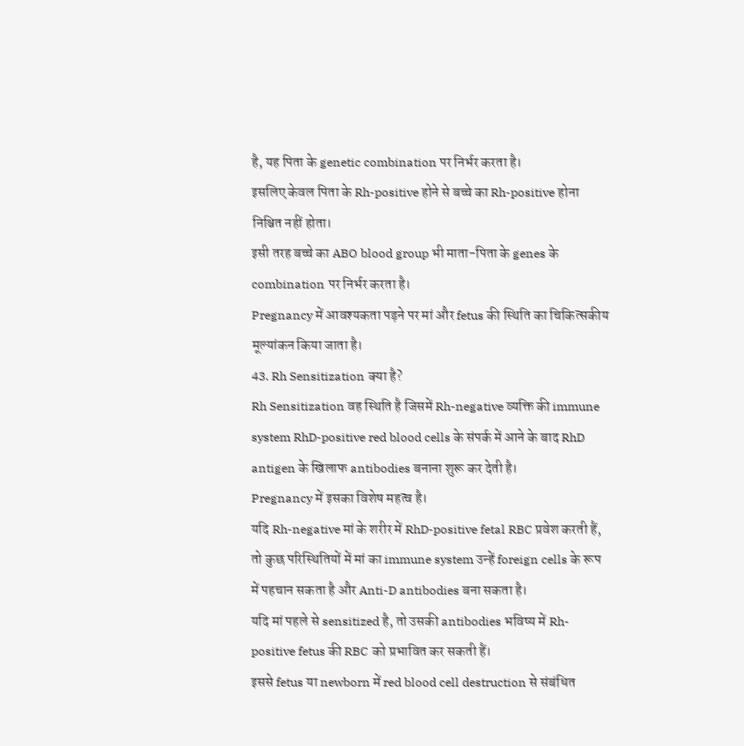है, यह पिता के genetic combination पर निर्भर करता है।
इसलिए केवल पिता के Rh-positive होने से बच्चे का Rh-positive होना निश्चित नहीं होता।
इसी तरह बच्चे का ABO blood group भी माता-पिता के genes के combination पर निर्भर करता है।
Pregnancy में आवश्यकता पड़ने पर मां और fetus की स्थिति का चिकित्सकीय मूल्यांकन किया जाता है।
43. Rh Sensitization क्या है?
Rh Sensitization वह स्थिति है जिसमें Rh-negative व्यक्ति की immune system RhD-positive red blood cells के संपर्क में आने के बाद RhD antigen के खिलाफ antibodies बनाना शुरू कर देती है।
Pregnancy में इसका विशेष महत्व है।
यदि Rh-negative मां के शरीर में RhD-positive fetal RBC प्रवेश करती हैं, तो कुछ परिस्थितियों में मां का immune system उन्हें foreign cells के रूप में पहचान सकता है और Anti-D antibodies बना सकता है।
यदि मां पहले से sensitized है, तो उसकी antibodies भविष्य में Rh-positive fetus की RBC को प्रभावित कर सकती हैं।
इससे fetus या newborn में red blood cell destruction से संबंधित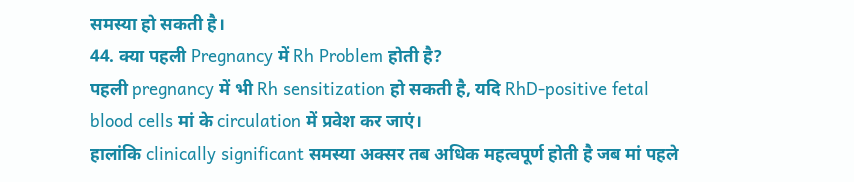समस्या हो सकती है।
44. क्या पहली Pregnancy में Rh Problem होती है?
पहली pregnancy में भी Rh sensitization हो सकती है, यदि RhD-positive fetal blood cells मां के circulation में प्रवेश कर जाएं।
हालांकि clinically significant समस्या अक्सर तब अधिक महत्वपूर्ण होती है जब मां पहले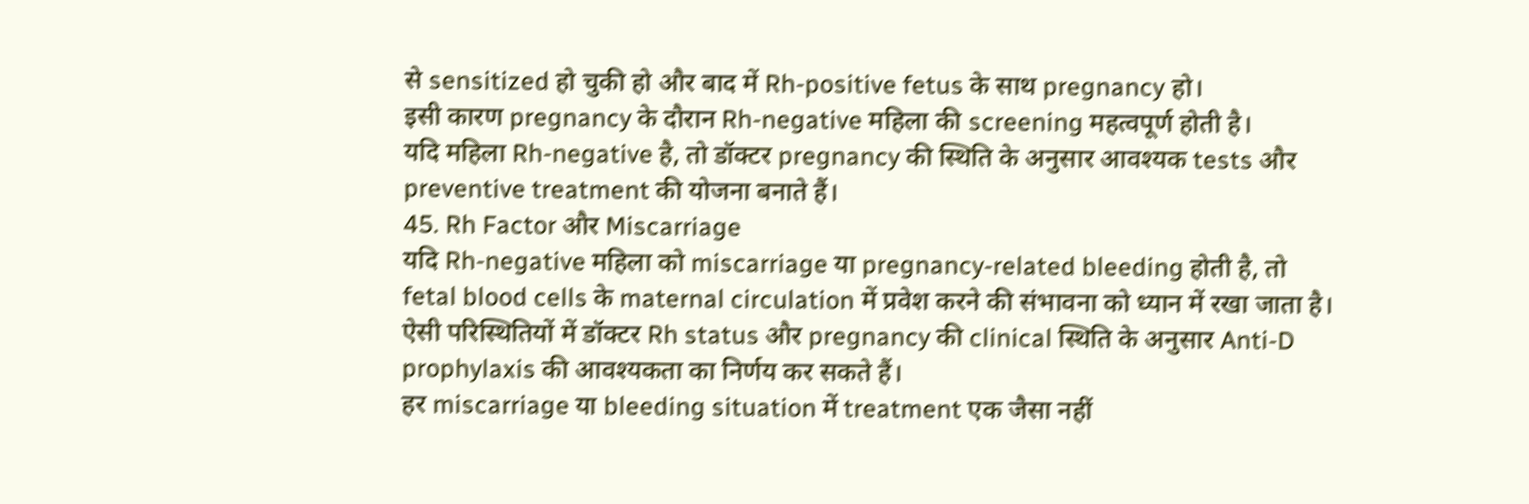से sensitized हो चुकी हो और बाद में Rh-positive fetus के साथ pregnancy हो।
इसी कारण pregnancy के दौरान Rh-negative महिला की screening महत्वपूर्ण होती है।
यदि महिला Rh-negative है, तो डॉक्टर pregnancy की स्थिति के अनुसार आवश्यक tests और preventive treatment की योजना बनाते हैं।
45. Rh Factor और Miscarriage
यदि Rh-negative महिला को miscarriage या pregnancy-related bleeding होती है, तो fetal blood cells के maternal circulation में प्रवेश करने की संभावना को ध्यान में रखा जाता है।
ऐसी परिस्थितियों में डॉक्टर Rh status और pregnancy की clinical स्थिति के अनुसार Anti-D prophylaxis की आवश्यकता का निर्णय कर सकते हैं।
हर miscarriage या bleeding situation में treatment एक जैसा नहीं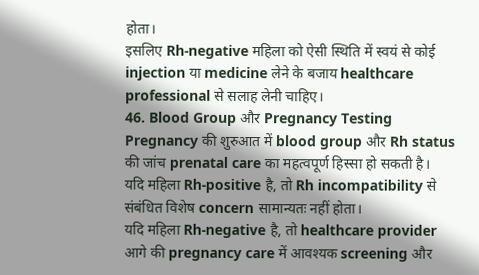होता।
इसलिए Rh-negative महिला को ऐसी स्थिति में स्वयं से कोई injection या medicine लेने के बजाय healthcare professional से सलाह लेनी चाहिए।
46. Blood Group और Pregnancy Testing
Pregnancy की शुरुआत में blood group और Rh status की जांच prenatal care का महत्वपूर्ण हिस्सा हो सकती है।
यदि महिला Rh-positive है, तो Rh incompatibility से संबंधित विशेष concern सामान्यतः नहीं होता।
यदि महिला Rh-negative है, तो healthcare provider आगे की pregnancy care में आवश्यक screening और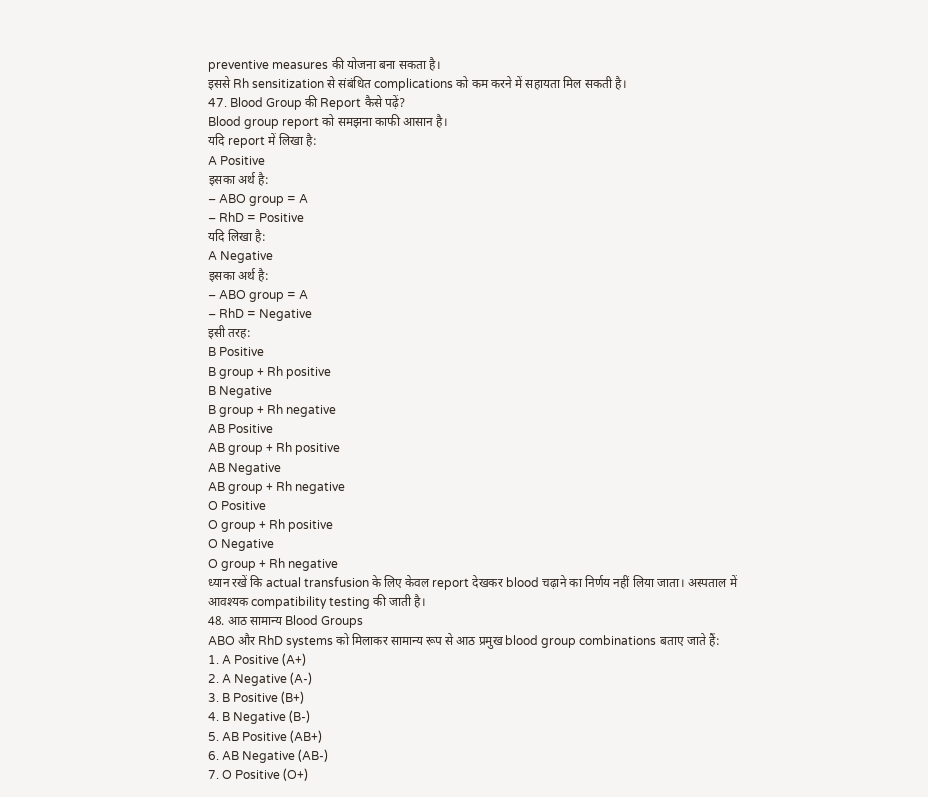preventive measures की योजना बना सकता है।
इससे Rh sensitization से संबंधित complications को कम करने में सहायता मिल सकती है।
47. Blood Group की Report कैसे पढ़ें?
Blood group report को समझना काफी आसान है।
यदि report में लिखा है:
A Positive
इसका अर्थ है:
– ABO group = A
– RhD = Positive
यदि लिखा है:
A Negative
इसका अर्थ है:
– ABO group = A
– RhD = Negative
इसी तरह:
B Positive
B group + Rh positive
B Negative
B group + Rh negative
AB Positive
AB group + Rh positive
AB Negative
AB group + Rh negative
O Positive
O group + Rh positive
O Negative
O group + Rh negative
ध्यान रखें कि actual transfusion के लिए केवल report देखकर blood चढ़ाने का निर्णय नहीं लिया जाता। अस्पताल में आवश्यक compatibility testing की जाती है।
48. आठ सामान्य Blood Groups
ABO और RhD systems को मिलाकर सामान्य रूप से आठ प्रमुख blood group combinations बताए जाते हैं:
1. A Positive (A+)
2. A Negative (A-)
3. B Positive (B+)
4. B Negative (B-)
5. AB Positive (AB+)
6. AB Negative (AB-)
7. O Positive (O+)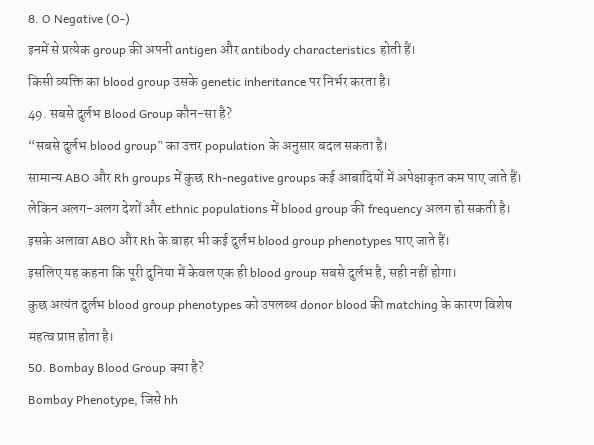8. O Negative (O-)
इनमें से प्रत्येक group की अपनी antigen और antibody characteristics होती हैं।
किसी व्यक्ति का blood group उसके genetic inheritance पर निर्भर करता है।
49. सबसे दुर्लभ Blood Group कौन-सा है?
“सबसे दुर्लभ blood group” का उत्तर population के अनुसार बदल सकता है।
सामान्य ABO और Rh groups में कुछ Rh-negative groups कई आबादियों में अपेक्षाकृत कम पाए जाते हैं। लेकिन अलग-अलग देशों और ethnic populations में blood group की frequency अलग हो सकती है।
इसके अलावा ABO और Rh के बाहर भी कई दुर्लभ blood group phenotypes पाए जाते हैं।
इसलिए यह कहना कि पूरी दुनिया में केवल एक ही blood group सबसे दुर्लभ है, सही नहीं होगा।
कुछ अत्यंत दुर्लभ blood group phenotypes को उपलब्ध donor blood की matching के कारण विशेष महत्व प्राप्त होता है।
50. Bombay Blood Group क्या है?
Bombay Phenotype, जिसे hh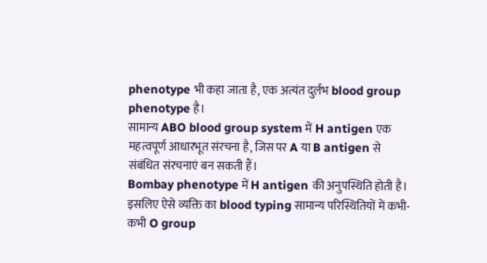phenotype भी कहा जाता है, एक अत्यंत दुर्लभ blood group phenotype है।
सामान्य ABO blood group system में H antigen एक महत्वपूर्ण आधारभूत संरचना है, जिस पर A या B antigen से संबंधित संरचनाएं बन सकती हैं।
Bombay phenotype में H antigen की अनुपस्थिति होती है। इसलिए ऐसे व्यक्ति का blood typing सामान्य परिस्थितियों में कभी-कभी O group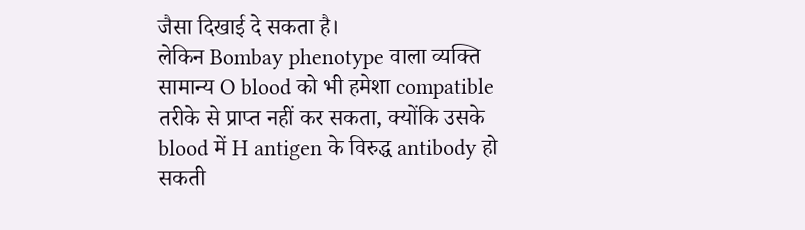जैसा दिखाई दे सकता है।
लेकिन Bombay phenotype वाला व्यक्ति सामान्य O blood को भी हमेशा compatible तरीके से प्राप्त नहीं कर सकता, क्योंकि उसके blood में H antigen के विरुद्ध antibody हो सकती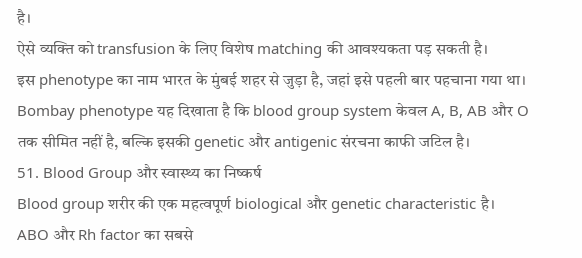है।
ऐसे व्यक्ति को transfusion के लिए विशेष matching की आवश्यकता पड़ सकती है।
इस phenotype का नाम भारत के मुंबई शहर से जुड़ा है, जहां इसे पहली बार पहचाना गया था।
Bombay phenotype यह दिखाता है कि blood group system केवल A, B, AB और O तक सीमित नहीं है, बल्कि इसकी genetic और antigenic संरचना काफी जटिल है।
51. Blood Group और स्वास्थ्य का निष्कर्ष
Blood group शरीर की एक महत्वपूर्ण biological और genetic characteristic है।
ABO और Rh factor का सबसे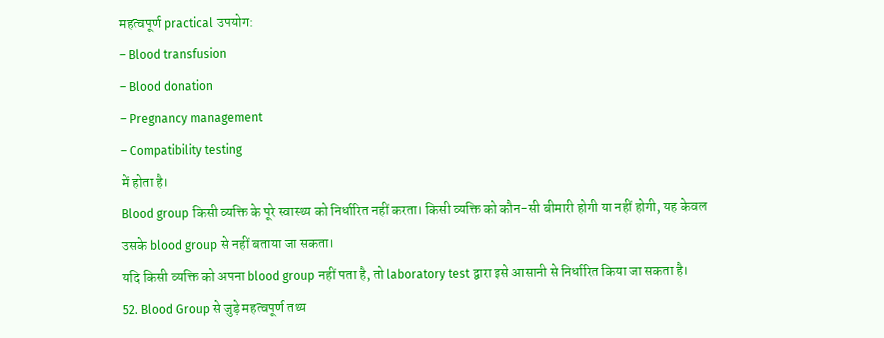महत्वपूर्ण practical उपयोग:
– Blood transfusion
– Blood donation
– Pregnancy management
– Compatibility testing
में होता है।
Blood group किसी व्यक्ति के पूरे स्वास्थ्य को निर्धारित नहीं करता। किसी व्यक्ति को कौन-सी बीमारी होगी या नहीं होगी, यह केवल उसके blood group से नहीं बताया जा सकता।
यदि किसी व्यक्ति को अपना blood group नहीं पता है, तो laboratory test द्वारा इसे आसानी से निर्धारित किया जा सकता है।
52. Blood Group से जुड़े महत्वपूर्ण तथ्य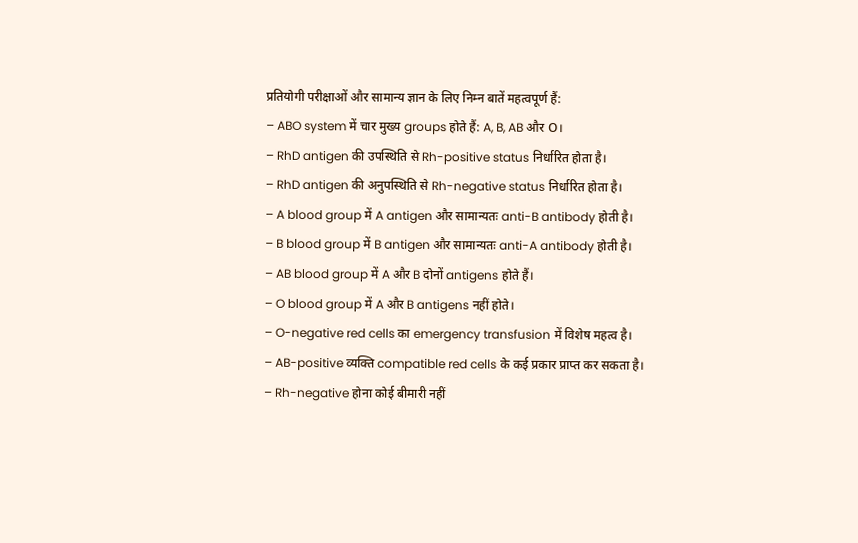प्रतियोगी परीक्षाओं और सामान्य ज्ञान के लिए निम्न बातें महत्वपूर्ण हैं:
– ABO system में चार मुख्य groups होते हैं: A, B, AB और O।
– RhD antigen की उपस्थिति से Rh-positive status निर्धारित होता है।
– RhD antigen की अनुपस्थिति से Rh-negative status निर्धारित होता है।
– A blood group में A antigen और सामान्यतः anti-B antibody होती है।
– B blood group में B antigen और सामान्यतः anti-A antibody होती है।
– AB blood group में A और B दोनों antigens होते हैं।
– O blood group में A और B antigens नहीं होते।
– O-negative red cells का emergency transfusion में विशेष महत्व है।
– AB-positive व्यक्ति compatible red cells के कई प्रकार प्राप्त कर सकता है।
– Rh-negative होना कोई बीमारी नहीं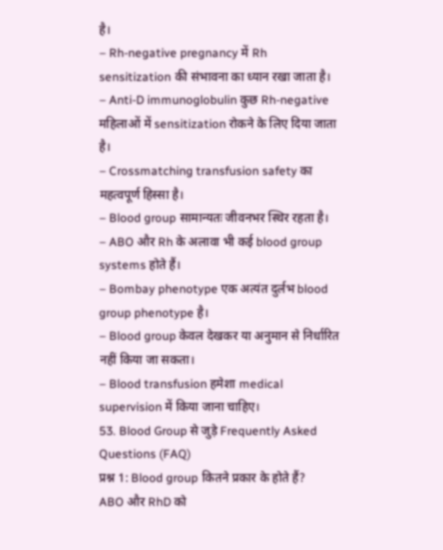है।
– Rh-negative pregnancy में Rh sensitization की संभावना का ध्यान रखा जाता है।
– Anti-D immunoglobulin कुछ Rh-negative महिलाओं में sensitization रोकने के लिए दिया जाता है।
– Crossmatching transfusion safety का महत्वपूर्ण हिस्सा है।
– Blood group सामान्यतः जीवनभर स्थिर रहता है।
– ABO और Rh के अलावा भी कई blood group systems होते हैं।
– Bombay phenotype एक अत्यंत दुर्लभ blood group phenotype है।
– Blood group केवल देखकर या अनुमान से निर्धारित नहीं किया जा सकता।
– Blood transfusion हमेशा medical supervision में किया जाना चाहिए।
53. Blood Group से जुड़े Frequently Asked Questions (FAQ)
प्रश्न 1: Blood group कितने प्रकार के होते हैं?
ABO और RhD को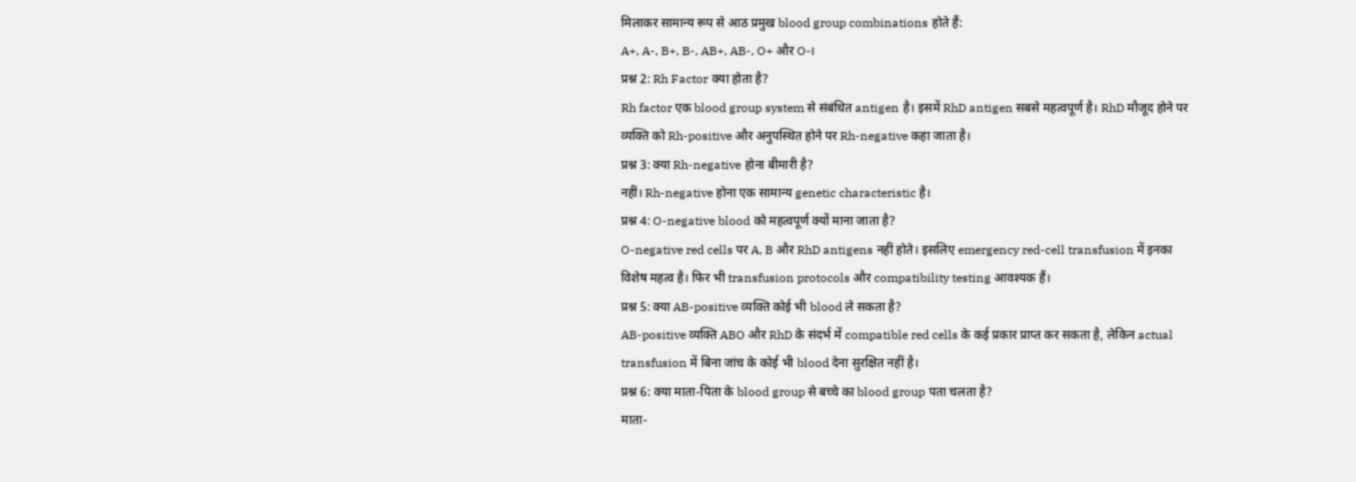मिलाकर सामान्य रूप से आठ प्रमुख blood group combinations होते हैं:
A+, A-, B+, B-, AB+, AB-, O+ और O-।
प्रश्न 2: Rh Factor क्या होता है?
Rh factor एक blood group system से संबंधित antigen है। इसमें RhD antigen सबसे महत्वपूर्ण है। RhD मौजूद होने पर व्यक्ति को Rh-positive और अनुपस्थित होने पर Rh-negative कहा जाता है।
प्रश्न 3: क्या Rh-negative होना बीमारी है?
नहीं। Rh-negative होना एक सामान्य genetic characteristic है।
प्रश्न 4: O-negative blood को महत्वपूर्ण क्यों माना जाता है?
O-negative red cells पर A, B और RhD antigens नहीं होते। इसलिए emergency red-cell transfusion में इनका विशेष महत्व है। फिर भी transfusion protocols और compatibility testing आवश्यक हैं।
प्रश्न 5: क्या AB-positive व्यक्ति कोई भी blood ले सकता है?
AB-positive व्यक्ति ABO और RhD के संदर्भ में compatible red cells के कई प्रकार प्राप्त कर सकता है, लेकिन actual transfusion में बिना जांच के कोई भी blood देना सुरक्षित नहीं है।
प्रश्न 6: क्या माता-पिता के blood group से बच्चे का blood group पता चलता है?
माता-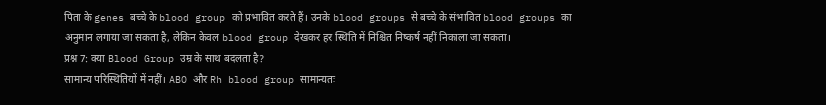पिता के genes बच्चे के blood group को प्रभावित करते हैं। उनके blood groups से बच्चे के संभावित blood groups का अनुमान लगाया जा सकता है, लेकिन केवल blood group देखकर हर स्थिति में निश्चित निष्कर्ष नहीं निकाला जा सकता।
प्रश्न 7: क्या Blood Group उम्र के साथ बदलता है?
सामान्य परिस्थितियों में नहीं। ABO और Rh blood group सामान्यतः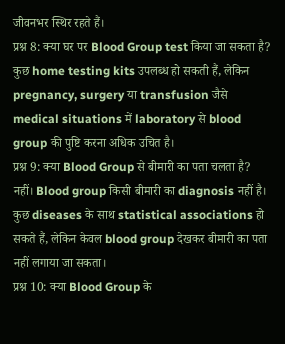जीवनभर स्थिर रहते हैं।
प्रश्न 8: क्या घर पर Blood Group test किया जा सकता है?
कुछ home testing kits उपलब्ध हो सकती हैं, लेकिन pregnancy, surgery या transfusion जैसे medical situations में laboratory से blood group की पुष्टि करना अधिक उचित है।
प्रश्न 9: क्या Blood Group से बीमारी का पता चलता है?
नहीं। Blood group किसी बीमारी का diagnosis नहीं है। कुछ diseases के साथ statistical associations हो सकते हैं, लेकिन केवल blood group देखकर बीमारी का पता नहीं लगाया जा सकता।
प्रश्न 10: क्या Blood Group के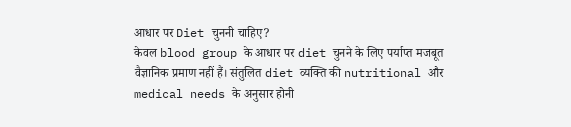आधार पर Diet चुननी चाहिए?
केवल blood group के आधार पर diet चुनने के लिए पर्याप्त मजबूत वैज्ञानिक प्रमाण नहीं हैं। संतुलित diet व्यक्ति की nutritional और medical needs के अनुसार होनी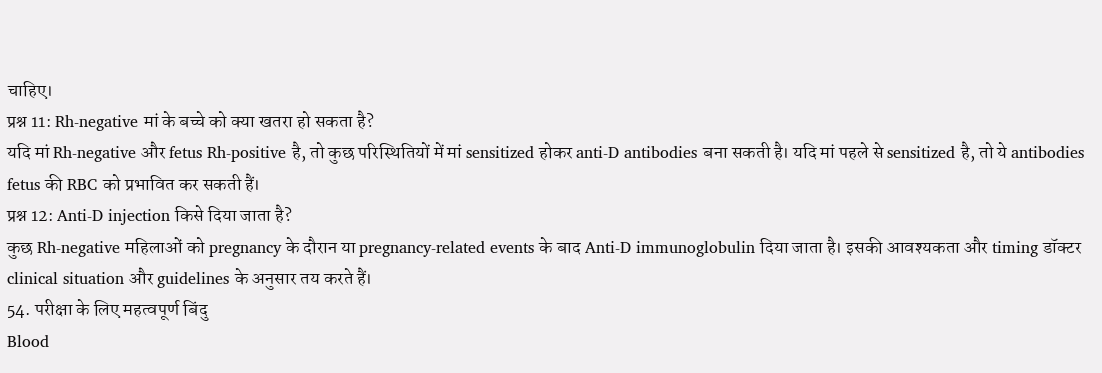चाहिए।
प्रश्न 11: Rh-negative मां के बच्चे को क्या खतरा हो सकता है?
यदि मां Rh-negative और fetus Rh-positive है, तो कुछ परिस्थितियों में मां sensitized होकर anti-D antibodies बना सकती है। यदि मां पहले से sensitized है, तो ये antibodies fetus की RBC को प्रभावित कर सकती हैं।
प्रश्न 12: Anti-D injection किसे दिया जाता है?
कुछ Rh-negative महिलाओं को pregnancy के दौरान या pregnancy-related events के बाद Anti-D immunoglobulin दिया जाता है। इसकी आवश्यकता और timing डॉक्टर clinical situation और guidelines के अनुसार तय करते हैं।
54. परीक्षा के लिए महत्वपूर्ण बिंदु
Blood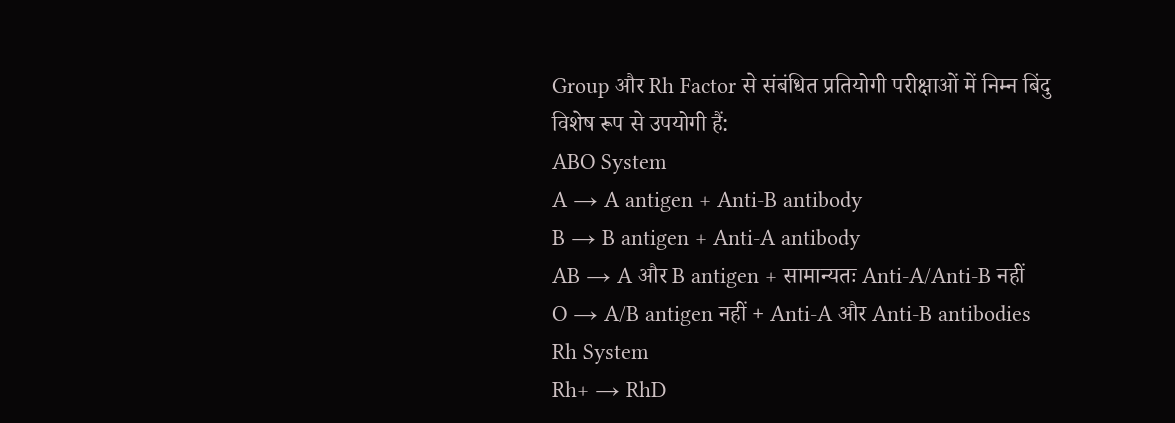Group और Rh Factor से संबंधित प्रतियोगी परीक्षाओं में निम्न बिंदु विशेष रूप से उपयोगी हैं:
ABO System
A → A antigen + Anti-B antibody
B → B antigen + Anti-A antibody
AB → A और B antigen + सामान्यतः Anti-A/Anti-B नहीं
O → A/B antigen नहीं + Anti-A और Anti-B antibodies
Rh System
Rh+ → RhD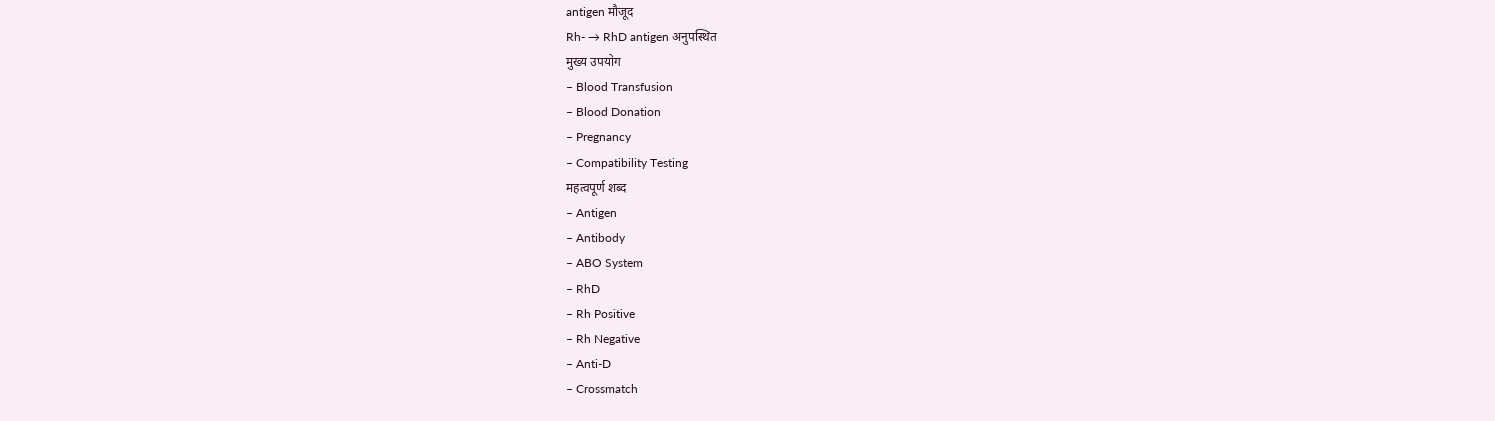antigen मौजूद
Rh- → RhD antigen अनुपस्थित
मुख्य उपयोग
– Blood Transfusion
– Blood Donation
– Pregnancy
– Compatibility Testing
महत्वपूर्ण शब्द
– Antigen
– Antibody
– ABO System
– RhD
– Rh Positive
– Rh Negative
– Anti-D
– Crossmatch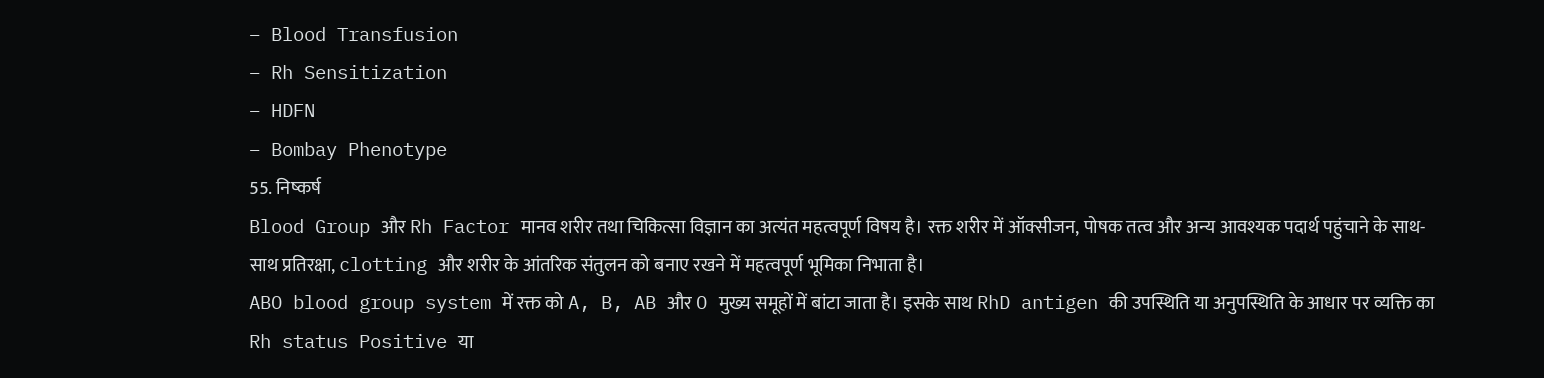– Blood Transfusion
– Rh Sensitization
– HDFN
– Bombay Phenotype
55. निष्कर्ष
Blood Group और Rh Factor मानव शरीर तथा चिकित्सा विज्ञान का अत्यंत महत्वपूर्ण विषय है। रक्त शरीर में ऑक्सीजन, पोषक तत्व और अन्य आवश्यक पदार्थ पहुंचाने के साथ-साथ प्रतिरक्षा, clotting और शरीर के आंतरिक संतुलन को बनाए रखने में महत्वपूर्ण भूमिका निभाता है।
ABO blood group system में रक्त को A, B, AB और O मुख्य समूहों में बांटा जाता है। इसके साथ RhD antigen की उपस्थिति या अनुपस्थिति के आधार पर व्यक्ति का Rh status Positive या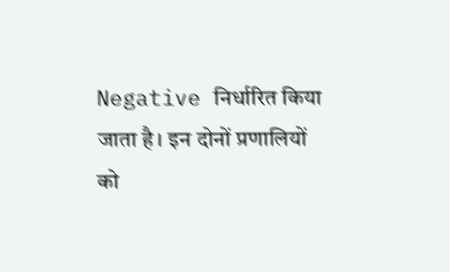Negative निर्धारित किया जाता है। इन दोनों प्रणालियों को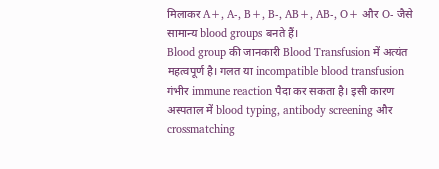मिलाकर A+, A-, B+, B-, AB+, AB-, O+ और O- जैसे सामान्य blood groups बनते हैं।
Blood group की जानकारी Blood Transfusion में अत्यंत महत्वपूर्ण है। गलत या incompatible blood transfusion गंभीर immune reaction पैदा कर सकता है। इसी कारण अस्पताल में blood typing, antibody screening और crossmatching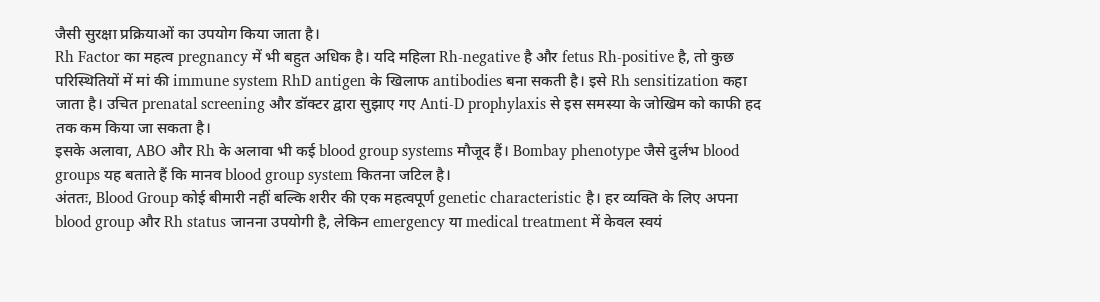जैसी सुरक्षा प्रक्रियाओं का उपयोग किया जाता है।
Rh Factor का महत्व pregnancy में भी बहुत अधिक है। यदि महिला Rh-negative है और fetus Rh-positive है, तो कुछ परिस्थितियों में मां की immune system RhD antigen के खिलाफ antibodies बना सकती है। इसे Rh sensitization कहा जाता है। उचित prenatal screening और डॉक्टर द्वारा सुझाए गए Anti-D prophylaxis से इस समस्या के जोखिम को काफी हद तक कम किया जा सकता है।
इसके अलावा, ABO और Rh के अलावा भी कई blood group systems मौजूद हैं। Bombay phenotype जैसे दुर्लभ blood groups यह बताते हैं कि मानव blood group system कितना जटिल है।
अंततः, Blood Group कोई बीमारी नहीं बल्कि शरीर की एक महत्वपूर्ण genetic characteristic है। हर व्यक्ति के लिए अपना blood group और Rh status जानना उपयोगी है, लेकिन emergency या medical treatment में केवल स्वयं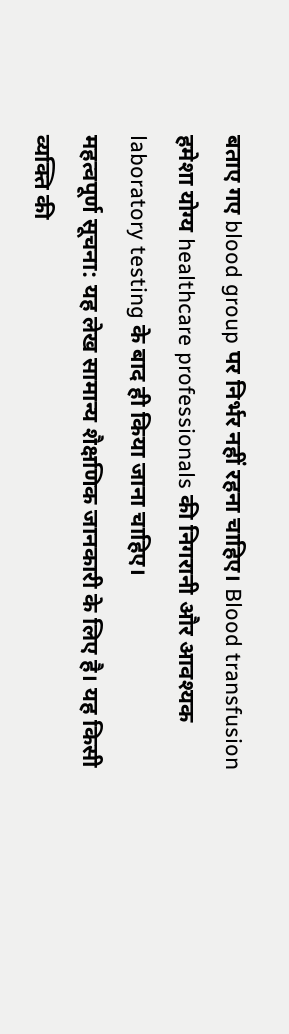बताए गए blood group पर निर्भर नहीं रहना चाहिए। Blood transfusion हमेशा योग्य healthcare professionals की निगरानी और आवश्यक laboratory testing के बाद ही किया जाना चाहिए।
महत्वपूर्ण सूचना: यह लेख सामान्य शैक्षणिक जानकारी के लिए है। यह किसी व्यक्ति की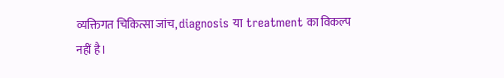व्यक्तिगत चिकित्सा जांच, diagnosis या treatment का विकल्प नहीं है।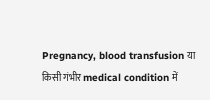Pregnancy, blood transfusion या किसी गंभीर medical condition में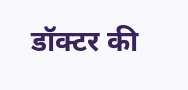डॉक्टर की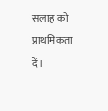सलाह को प्राथमिकता दें।